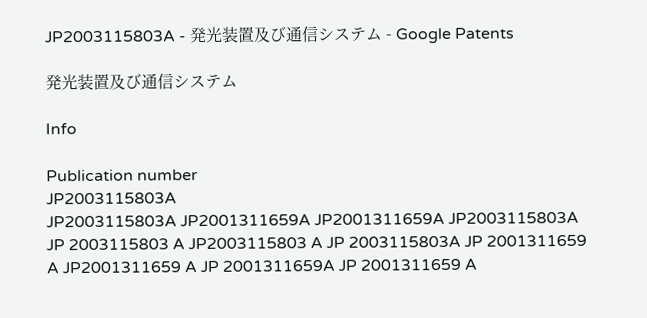JP2003115803A - 発光装置及び通信システム - Google Patents

発光装置及び通信システム

Info

Publication number
JP2003115803A
JP2003115803A JP2001311659A JP2001311659A JP2003115803A JP 2003115803 A JP2003115803 A JP 2003115803A JP 2001311659 A JP2001311659 A JP 2001311659A JP 2001311659 A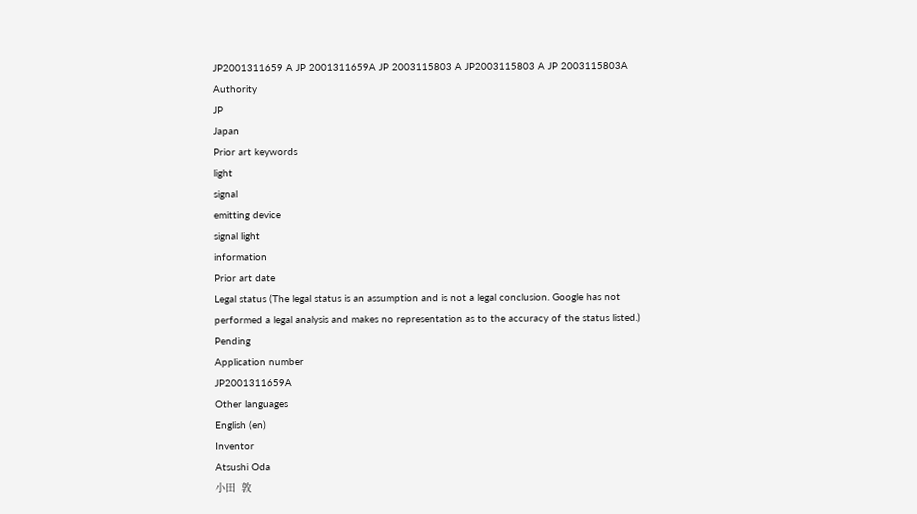JP2001311659 A JP 2001311659A JP 2003115803 A JP2003115803 A JP 2003115803A
Authority
JP
Japan
Prior art keywords
light
signal
emitting device
signal light
information
Prior art date
Legal status (The legal status is an assumption and is not a legal conclusion. Google has not performed a legal analysis and makes no representation as to the accuracy of the status listed.)
Pending
Application number
JP2001311659A
Other languages
English (en)
Inventor
Atsushi Oda
小田  敦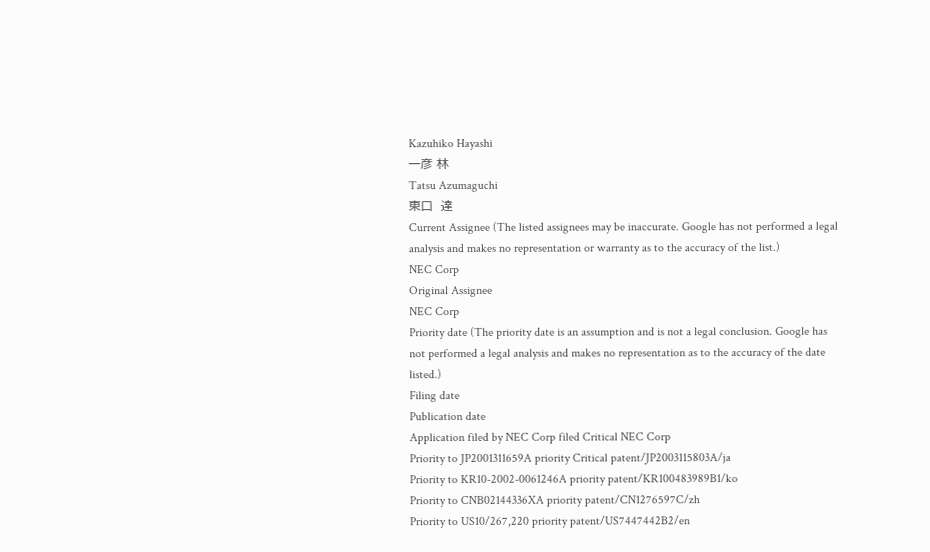Kazuhiko Hayashi
一彦 林
Tatsu Azumaguchi
東口  達
Current Assignee (The listed assignees may be inaccurate. Google has not performed a legal analysis and makes no representation or warranty as to the accuracy of the list.)
NEC Corp
Original Assignee
NEC Corp
Priority date (The priority date is an assumption and is not a legal conclusion. Google has not performed a legal analysis and makes no representation as to the accuracy of the date listed.)
Filing date
Publication date
Application filed by NEC Corp filed Critical NEC Corp
Priority to JP2001311659A priority Critical patent/JP2003115803A/ja
Priority to KR10-2002-0061246A priority patent/KR100483989B1/ko
Priority to CNB02144336XA priority patent/CN1276597C/zh
Priority to US10/267,220 priority patent/US7447442B2/en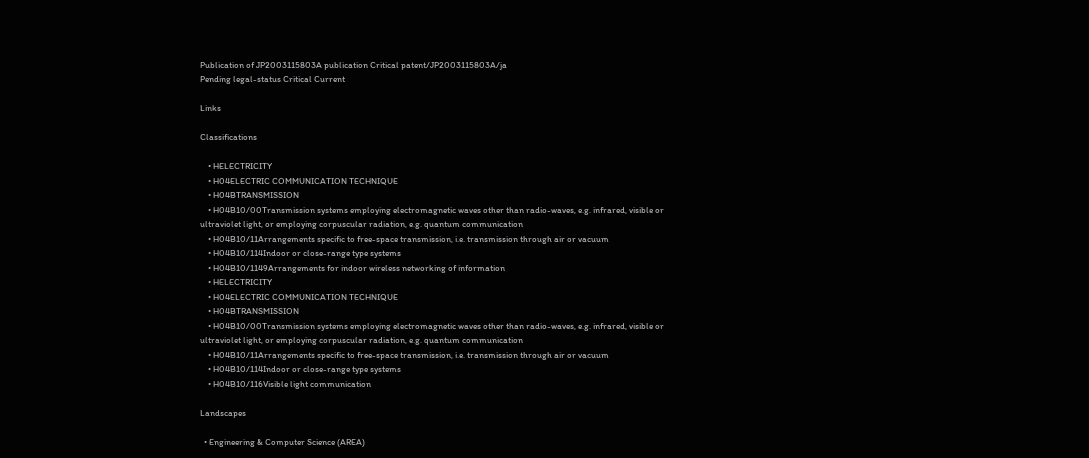Publication of JP2003115803A publication Critical patent/JP2003115803A/ja
Pending legal-status Critical Current

Links

Classifications

    • HELECTRICITY
    • H04ELECTRIC COMMUNICATION TECHNIQUE
    • H04BTRANSMISSION
    • H04B10/00Transmission systems employing electromagnetic waves other than radio-waves, e.g. infrared, visible or ultraviolet light, or employing corpuscular radiation, e.g. quantum communication
    • H04B10/11Arrangements specific to free-space transmission, i.e. transmission through air or vacuum
    • H04B10/114Indoor or close-range type systems
    • H04B10/1149Arrangements for indoor wireless networking of information
    • HELECTRICITY
    • H04ELECTRIC COMMUNICATION TECHNIQUE
    • H04BTRANSMISSION
    • H04B10/00Transmission systems employing electromagnetic waves other than radio-waves, e.g. infrared, visible or ultraviolet light, or employing corpuscular radiation, e.g. quantum communication
    • H04B10/11Arrangements specific to free-space transmission, i.e. transmission through air or vacuum
    • H04B10/114Indoor or close-range type systems
    • H04B10/116Visible light communication

Landscapes

  • Engineering & Computer Science (AREA)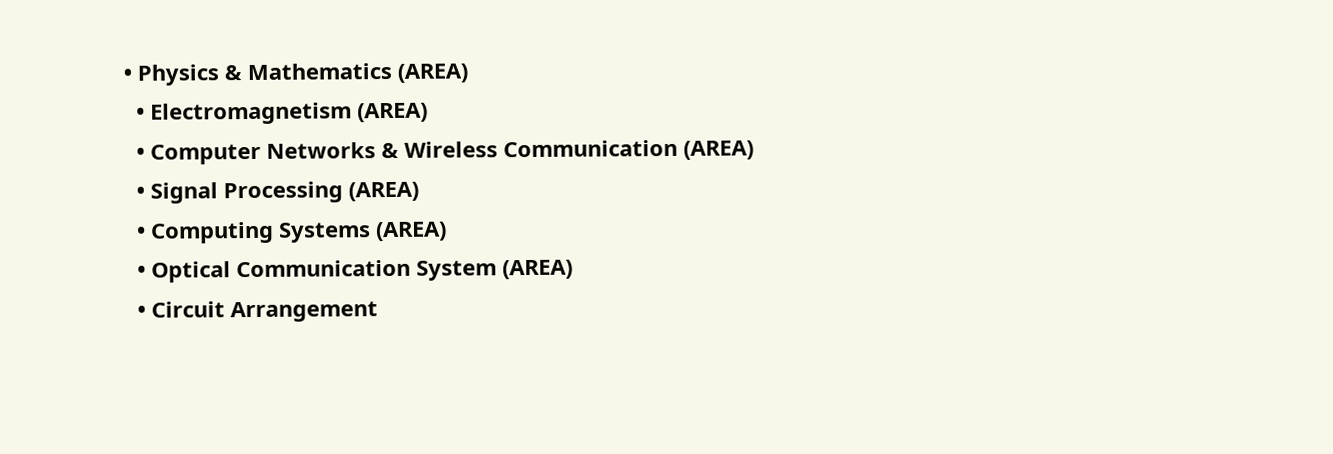• Physics & Mathematics (AREA)
  • Electromagnetism (AREA)
  • Computer Networks & Wireless Communication (AREA)
  • Signal Processing (AREA)
  • Computing Systems (AREA)
  • Optical Communication System (AREA)
  • Circuit Arrangement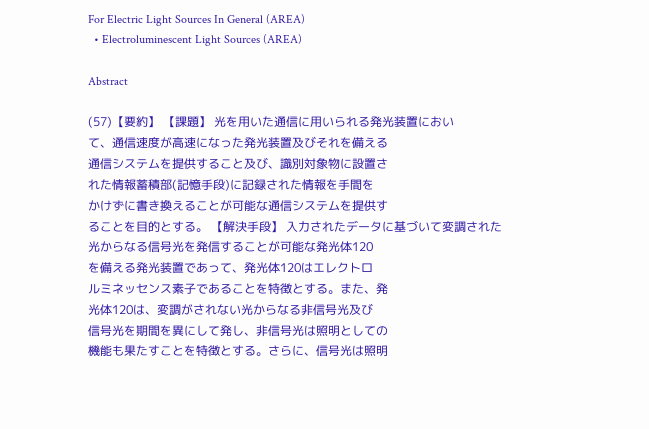For Electric Light Sources In General (AREA)
  • Electroluminescent Light Sources (AREA)

Abstract

(57)【要約】 【課題】 光を用いた通信に用いられる発光装置におい
て、通信速度が高速になった発光装置及びそれを備える
通信システムを提供すること及び、識別対象物に設置さ
れた情報蓄積部(記憶手段)に記録された情報を手間を
かけずに書き換えることが可能な通信システムを提供す
ることを目的とする。 【解決手段】 入力されたデータに基づいて変調された
光からなる信号光を発信することが可能な発光体120
を備える発光装置であって、発光体120はエレクトロ
ルミネッセンス素子であることを特徴とする。また、発
光体120は、変調がされない光からなる非信号光及び
信号光を期間を異にして発し、非信号光は照明としての
機能も果たすことを特徴とする。さらに、信号光は照明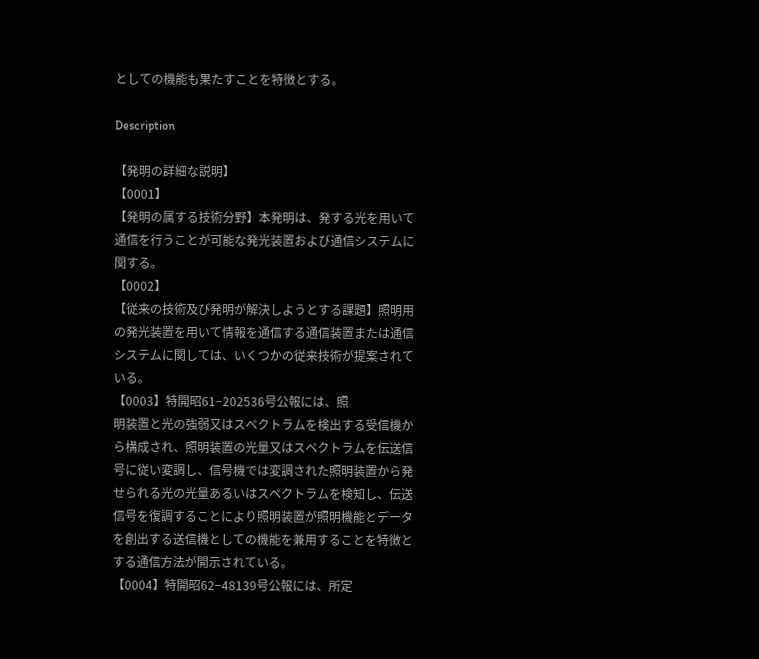としての機能も果たすことを特徴とする。

Description

【発明の詳細な説明】
【0001】
【発明の属する技術分野】本発明は、発する光を用いて
通信を行うことが可能な発光装置および通信システムに
関する。
【0002】
【従来の技術及び発明が解決しようとする課題】照明用
の発光装置を用いて情報を通信する通信装置または通信
システムに関しては、いくつかの従来技術が提案されて
いる。
【0003】特開昭61−202536号公報には、照
明装置と光の強弱又はスペクトラムを検出する受信機か
ら構成され、照明装置の光量又はスペクトラムを伝送信
号に従い変調し、信号機では変調された照明装置から発
せられる光の光量あるいはスペクトラムを検知し、伝送
信号を復調することにより照明装置が照明機能とデータ
を創出する送信機としての機能を兼用することを特徴と
する通信方法が開示されている。
【0004】特開昭62−48139号公報には、所定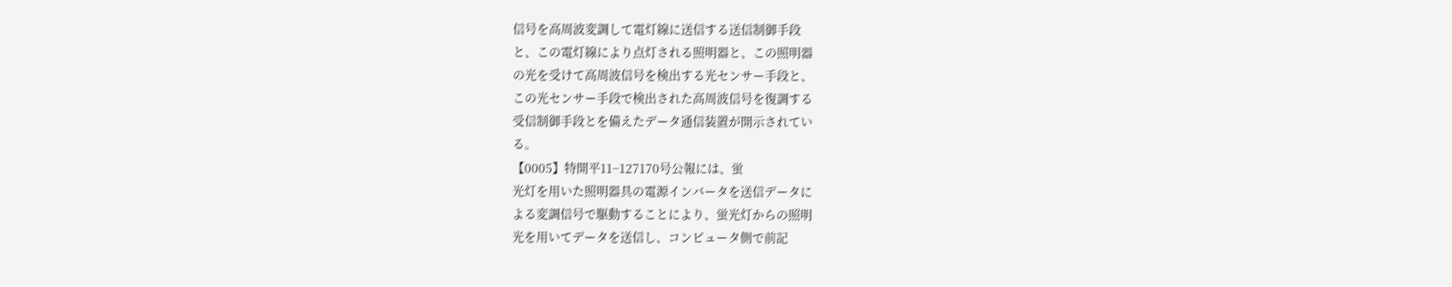信号を高周波変調して電灯線に送信する送信制御手段
と、この電灯線により点灯される照明器と、この照明器
の光を受けて高周波信号を検出する光センサー手段と、
この光センサー手段で検出された高周波信号を復調する
受信制御手段とを備えたデータ通信装置が開示されてい
る。
【0005】特開平11−127170号公報には、蛍
光灯を用いた照明器具の電源インバータを送信データに
よる変調信号で駆動することにより、蛍光灯からの照明
光を用いてデータを送信し、コンピュータ側で前記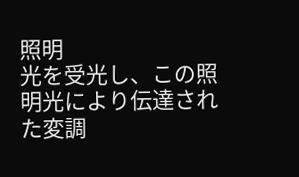照明
光を受光し、この照明光により伝達された変調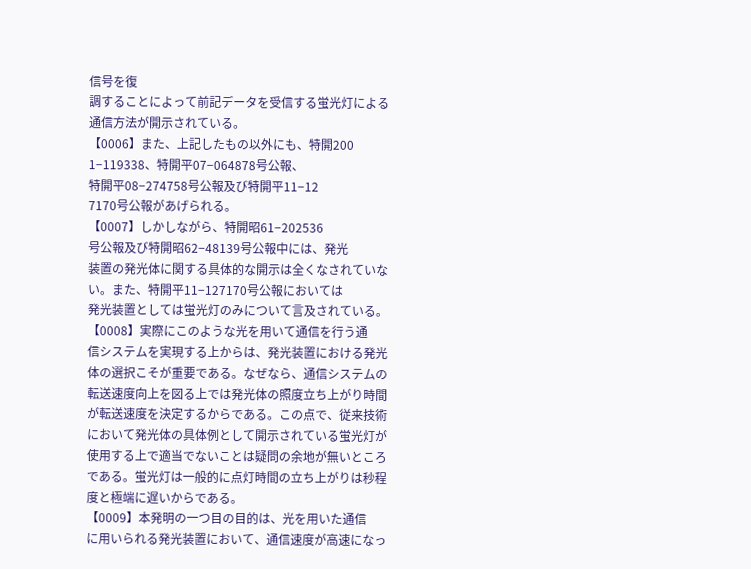信号を復
調することによって前記データを受信する蛍光灯による
通信方法が開示されている。
【0006】また、上記したもの以外にも、特開200
1−119338、特開平07−064878号公報、
特開平08−274758号公報及び特開平11−12
7170号公報があげられる。
【0007】しかしながら、特開昭61−202536
号公報及び特開昭62−48139号公報中には、発光
装置の発光体に関する具体的な開示は全くなされていな
い。また、特開平11−127170号公報においては
発光装置としては蛍光灯のみについて言及されている。
【0008】実際にこのような光を用いて通信を行う通
信システムを実現する上からは、発光装置における発光
体の選択こそが重要である。なぜなら、通信システムの
転送速度向上を図る上では発光体の照度立ち上がり時間
が転送速度を決定するからである。この点で、従来技術
において発光体の具体例として開示されている蛍光灯が
使用する上で適当でないことは疑問の余地が無いところ
である。蛍光灯は一般的に点灯時間の立ち上がりは秒程
度と極端に遅いからである。
【0009】本発明の一つ目の目的は、光を用いた通信
に用いられる発光装置において、通信速度が高速になっ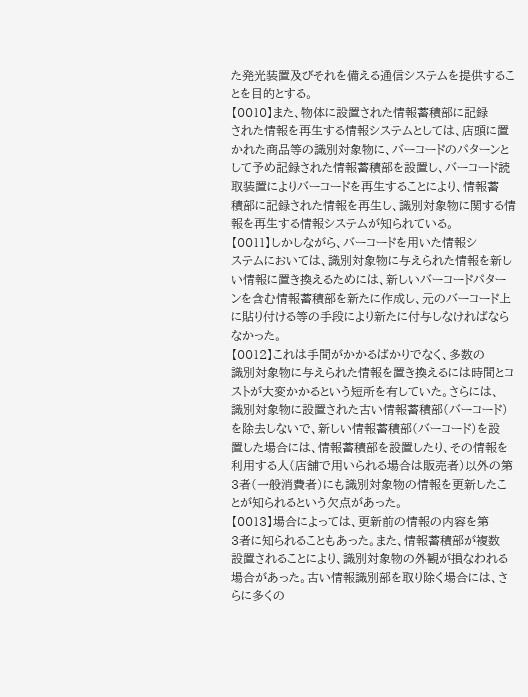た発光装置及びそれを備える通信システムを提供するこ
とを目的とする。
【0010】また、物体に設置された情報蓄積部に記録
された情報を再生する情報システムとしては、店頭に置
かれた商品等の識別対象物に、バーコードのパターンと
して予め記録された情報蓄積部を設置し、バーコード読
取装置によりバーコードを再生することにより、情報蓄
積部に記録された情報を再生し、識別対象物に関する情
報を再生する情報システムが知られている。
【0011】しかしながら、バーコードを用いた情報シ
ステムにおいては、識別対象物に与えられた情報を新し
い情報に置き換えるためには、新しいバーコードパター
ンを含む情報蓄積部を新たに作成し、元のバーコード上
に貼り付ける等の手段により新たに付与しなければなら
なかった。
【0012】これは手間がかかるばかりでなく、多数の
識別対象物に与えられた情報を置き換えるには時間とコ
ストが大変かかるという短所を有していた。さらには、
識別対象物に設置された古い情報蓄積部(バーコード)
を除去しないで、新しい情報蓄積部(バーコード)を設
置した場合には、情報蓄積部を設置したり、その情報を
利用する人(店舗で用いられる場合は販売者)以外の第
3者(一般消費者)にも識別対象物の情報を更新したこ
とが知られるという欠点があった。
【0013】場合によっては、更新前の情報の内容を第
3者に知られることもあった。また、情報蓄積部が複数
設置されることにより、識別対象物の外観が損なわれる
場合があった。古い情報識別部を取り除く場合には、さ
らに多くの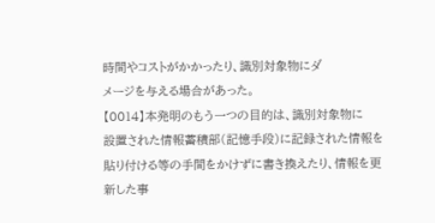時間やコストがかかったり、識別対象物にダ
メージを与える場合があった。
【0014】本発明のもう一つの目的は、識別対象物に
設置された情報蓄積部(記憶手段)に記録された情報を
貼り付ける等の手間をかけずに書き換えたり、情報を更
新した事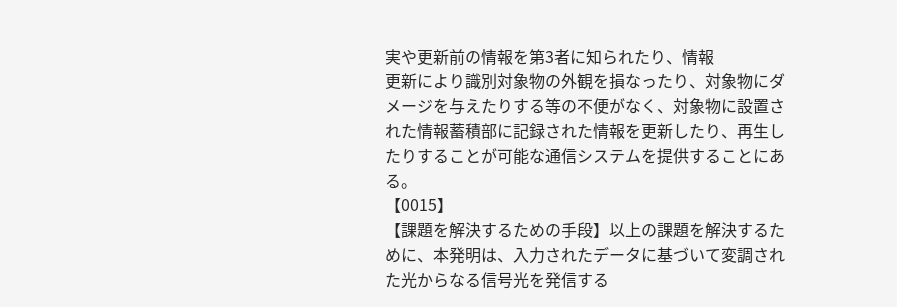実や更新前の情報を第3者に知られたり、情報
更新により識別対象物の外観を損なったり、対象物にダ
メージを与えたりする等の不便がなく、対象物に設置さ
れた情報蓄積部に記録された情報を更新したり、再生し
たりすることが可能な通信システムを提供することにあ
る。
【0015】
【課題を解決するための手段】以上の課題を解決するた
めに、本発明は、入力されたデータに基づいて変調され
た光からなる信号光を発信する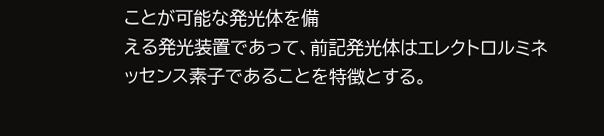ことが可能な発光体を備
える発光装置であって、前記発光体はエレクトロルミネ
ッセンス素子であることを特徴とする。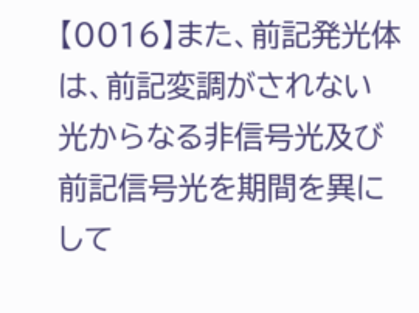【0016】また、前記発光体は、前記変調がされない
光からなる非信号光及び前記信号光を期間を異にして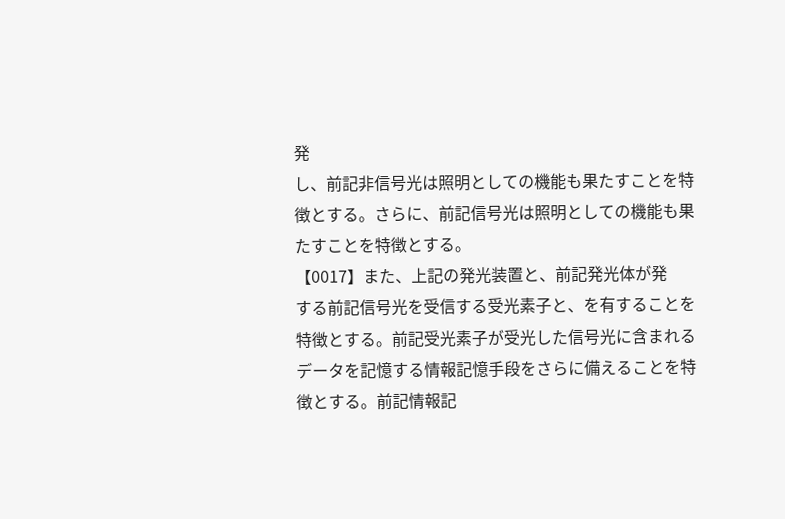発
し、前記非信号光は照明としての機能も果たすことを特
徴とする。さらに、前記信号光は照明としての機能も果
たすことを特徴とする。
【0017】また、上記の発光装置と、前記発光体が発
する前記信号光を受信する受光素子と、を有することを
特徴とする。前記受光素子が受光した信号光に含まれる
データを記憶する情報記憶手段をさらに備えることを特
徴とする。前記情報記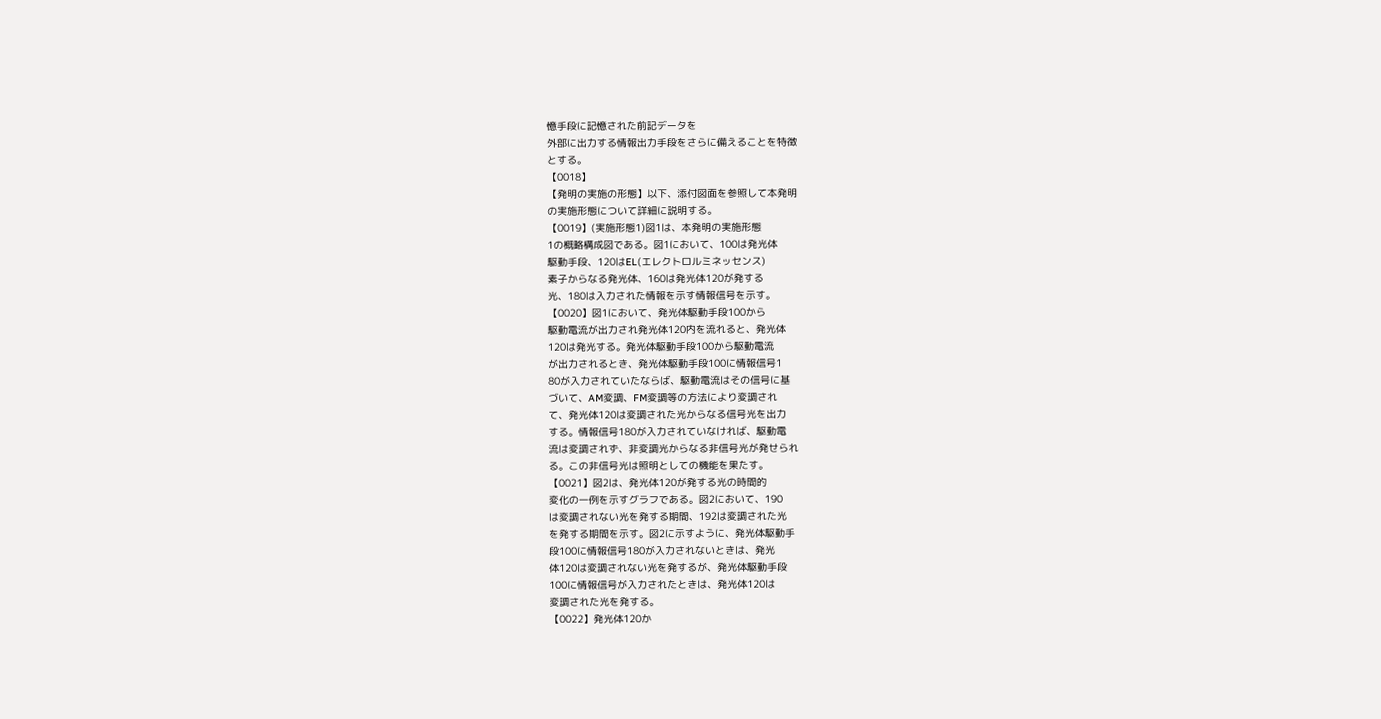憶手段に記憶された前記データを
外部に出力する情報出力手段をさらに備えることを特徴
とする。
【0018】
【発明の実施の形態】以下、添付図面を参照して本発明
の実施形態について詳細に説明する。
【0019】(実施形態1)図1は、本発明の実施形態
1の概略構成図である。図1において、100は発光体
駆動手段、120はEL(エレクトロルミネッセンス)
素子からなる発光体、160は発光体120が発する
光、180は入力された情報を示す情報信号を示す。
【0020】図1において、発光体駆動手段100から
駆動電流が出力され発光体120内を流れると、発光体
120は発光する。発光体駆動手段100から駆動電流
が出力されるとき、発光体駆動手段100に情報信号1
80が入力されていたならば、駆動電流はその信号に基
づいて、AM変調、FM変調等の方法により変調され
て、発光体120は変調された光からなる信号光を出力
する。情報信号180が入力されていなければ、駆動電
流は変調されず、非変調光からなる非信号光が発せられ
る。この非信号光は照明としての機能を果たす。
【0021】図2は、発光体120が発する光の時間的
変化の一例を示すグラフである。図2において、190
は変調されない光を発する期間、192は変調された光
を発する期間を示す。図2に示すように、発光体駆動手
段100に情報信号180が入力されないときは、発光
体120は変調されない光を発するが、発光体駆動手段
100に情報信号が入力されたときは、発光体120は
変調された光を発する。
【0022】発光体120か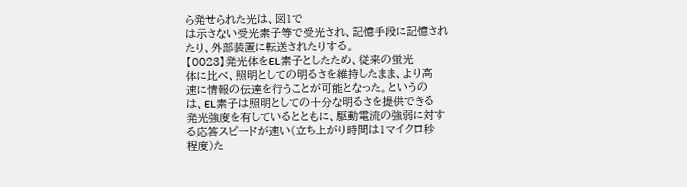ら発せられた光は、図1で
は示さない受光素子等で受光され、記憶手段に記憶され
たり、外部装置に転送されたりする。
【0023】発光体をEL素子としたため、従来の蛍光
体に比べ、照明としての明るさを維持したまま、より高
速に情報の伝達を行うことが可能となった。というの
は、EL素子は照明としての十分な明るさを提供できる
発光強度を有しているとともに、駆動電流の強弱に対す
る応答スピードが速い(立ち上がり時間は1マイクロ秒
程度)た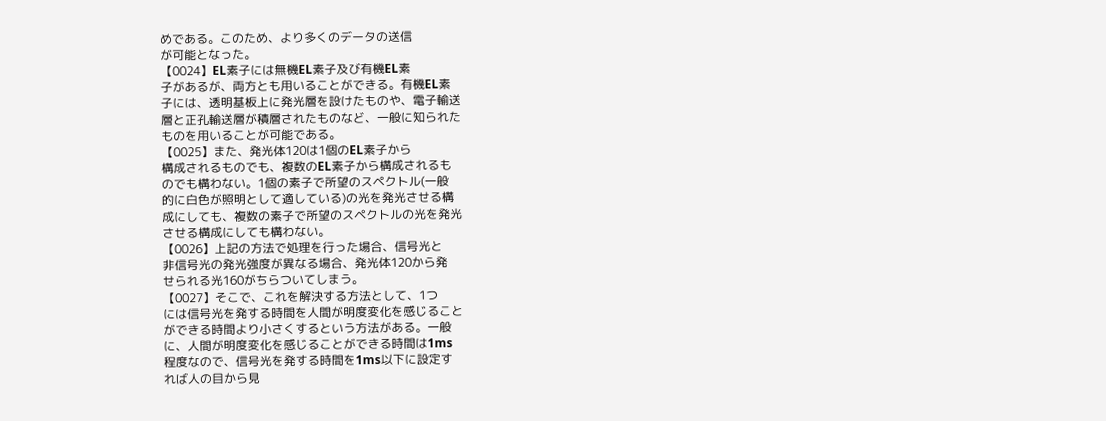めである。このため、より多くのデータの送信
が可能となった。
【0024】EL素子には無機EL素子及び有機EL素
子があるが、両方とも用いることができる。有機EL素
子には、透明基板上に発光層を設けたものや、電子輸送
層と正孔輸送層が積層されたものなど、一般に知られた
ものを用いることが可能である。
【0025】また、発光体120は1個のEL素子から
構成されるものでも、複数のEL素子から構成されるも
のでも構わない。1個の素子で所望のスペクトル(一般
的に白色が照明として適している)の光を発光させる構
成にしても、複数の素子で所望のスペクトルの光を発光
させる構成にしても構わない。
【0026】上記の方法で処理を行った場合、信号光と
非信号光の発光強度が異なる場合、発光体120から発
せられる光160がちらついてしまう。
【0027】そこで、これを解決する方法として、1つ
には信号光を発する時間を人間が明度変化を感じること
ができる時間より小さくするという方法がある。一般
に、人間が明度変化を感じることができる時間は1ms
程度なので、信号光を発する時間を1ms以下に設定す
れば人の目から見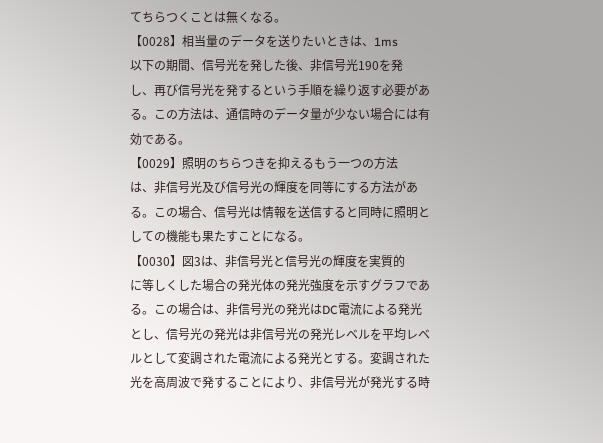てちらつくことは無くなる。
【0028】相当量のデータを送りたいときは、1ms
以下の期間、信号光を発した後、非信号光190を発
し、再び信号光を発するという手順を繰り返す必要があ
る。この方法は、通信時のデータ量が少ない場合には有
効である。
【0029】照明のちらつきを抑えるもう一つの方法
は、非信号光及び信号光の輝度を同等にする方法があ
る。この場合、信号光は情報を送信すると同時に照明と
しての機能も果たすことになる。
【0030】図3は、非信号光と信号光の輝度を実質的
に等しくした場合の発光体の発光強度を示すグラフであ
る。この場合は、非信号光の発光はDC電流による発光
とし、信号光の発光は非信号光の発光レベルを平均レベ
ルとして変調された電流による発光とする。変調された
光を高周波で発することにより、非信号光が発光する時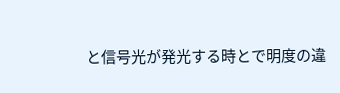と信号光が発光する時とで明度の違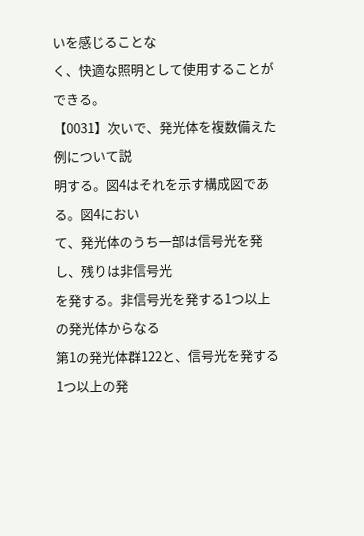いを感じることな
く、快適な照明として使用することができる。
【0031】次いで、発光体を複数備えた例について説
明する。図4はそれを示す構成図である。図4におい
て、発光体のうち一部は信号光を発し、残りは非信号光
を発する。非信号光を発する1つ以上の発光体からなる
第1の発光体群122と、信号光を発する1つ以上の発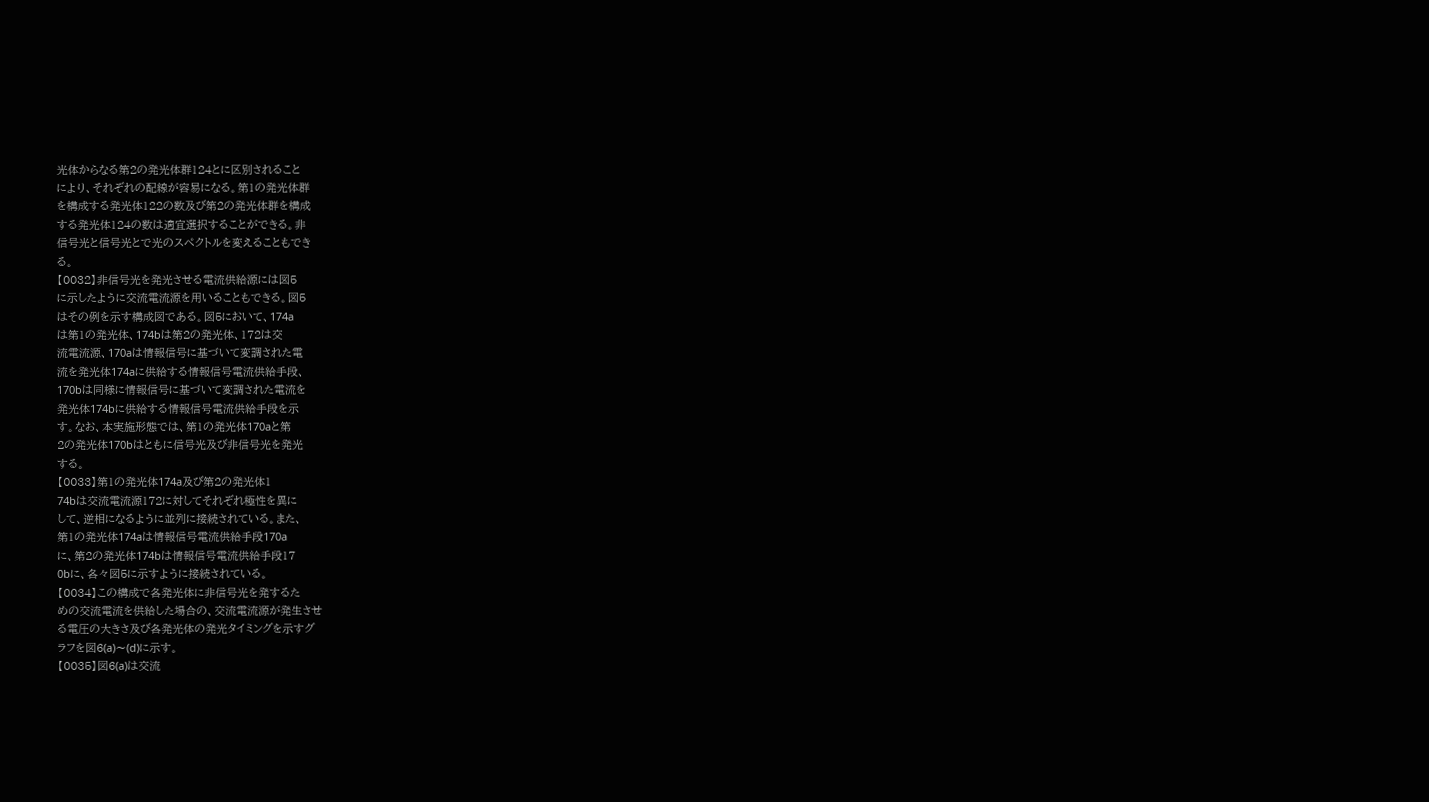光体からなる第2の発光体群124とに区別されること
により、それぞれの配線が容易になる。第1の発光体群
を構成する発光体122の数及び第2の発光体群を構成
する発光体124の数は適宜選択することができる。非
信号光と信号光とで光のスペクトルを変えることもでき
る。
【0032】非信号光を発光させる電流供給源には図5
に示したように交流電流源を用いることもできる。図5
はその例を示す構成図である。図5において、174a
は第1の発光体、174bは第2の発光体、172は交
流電流源、170aは情報信号に基づいて変調された電
流を発光体174aに供給する情報信号電流供給手段、
170bは同様に情報信号に基づいて変調された電流を
発光体174bに供給する情報信号電流供給手段を示
す。なお、本実施形態では、第1の発光体170aと第
2の発光体170bはともに信号光及び非信号光を発光
する。
【0033】第1の発光体174a及び第2の発光体1
74bは交流電流源172に対してそれぞれ極性を異に
して、逆相になるように並列に接続されている。また、
第1の発光体174aは情報信号電流供給手段170a
に、第2の発光体174bは情報信号電流供給手段17
0bに、各々図5に示すように接続されている。
【0034】この構成で各発光体に非信号光を発するた
めの交流電流を供給した場合の、交流電流源が発生させ
る電圧の大きさ及び各発光体の発光タイミングを示すグ
ラフを図6(a)〜(d)に示す。
【0035】図6(a)は交流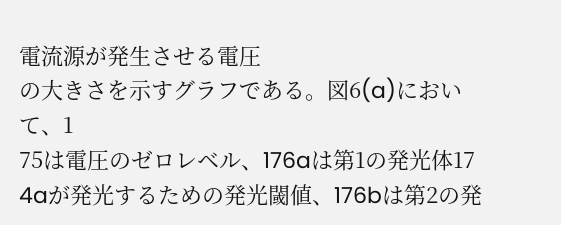電流源が発生させる電圧
の大きさを示すグラフである。図6(a)において、1
75は電圧のゼロレベル、176aは第1の発光体17
4aが発光するための発光閾値、176bは第2の発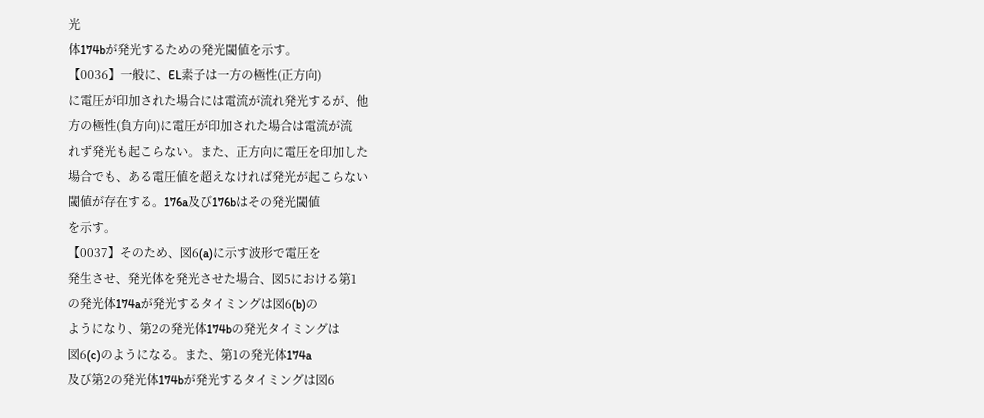光
体174bが発光するための発光閾値を示す。
【0036】一般に、EL素子は一方の極性(正方向)
に電圧が印加された場合には電流が流れ発光するが、他
方の極性(負方向)に電圧が印加された場合は電流が流
れず発光も起こらない。また、正方向に電圧を印加した
場合でも、ある電圧値を超えなければ発光が起こらない
閾値が存在する。176a及び176bはその発光閾値
を示す。
【0037】そのため、図6(a)に示す波形で電圧を
発生させ、発光体を発光させた場合、図5における第1
の発光体174aが発光するタイミングは図6(b)の
ようになり、第2の発光体174bの発光タイミングは
図6(c)のようになる。また、第1の発光体174a
及び第2の発光体174bが発光するタイミングは図6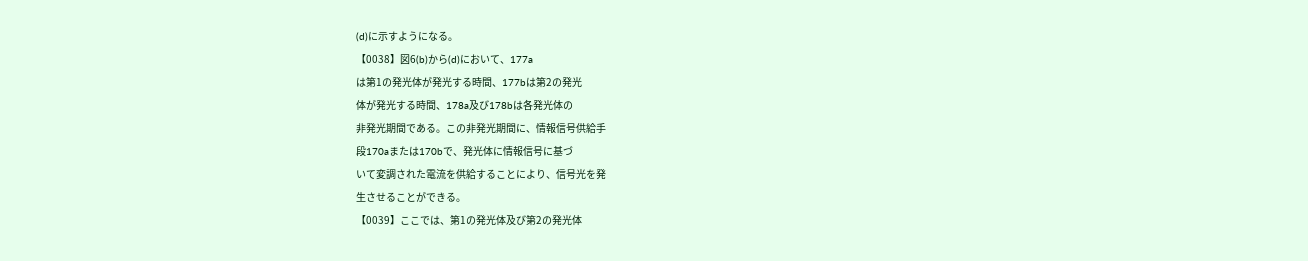(d)に示すようになる。
【0038】図6(b)から(d)において、177a
は第1の発光体が発光する時間、177bは第2の発光
体が発光する時間、178a及び178bは各発光体の
非発光期間である。この非発光期間に、情報信号供給手
段170aまたは170bで、発光体に情報信号に基づ
いて変調された電流を供給することにより、信号光を発
生させることができる。
【0039】ここでは、第1の発光体及び第2の発光体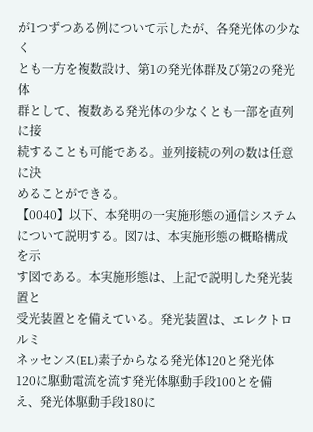が1つずつある例について示したが、各発光体の少なく
とも一方を複数設け、第1の発光体群及び第2の発光体
群として、複数ある発光体の少なくとも一部を直列に接
続することも可能である。並列接続の列の数は任意に決
めることができる。
【0040】以下、本発明の一実施形態の通信システム
について説明する。図7は、本実施形態の概略構成を示
す図である。本実施形態は、上記で説明した発光装置と
受光装置とを備えている。発光装置は、エレクトロルミ
ネッセンス(EL)素子からなる発光体120と発光体
120に駆動電流を流す発光体駆動手段100とを備
え、発光体駆動手段180に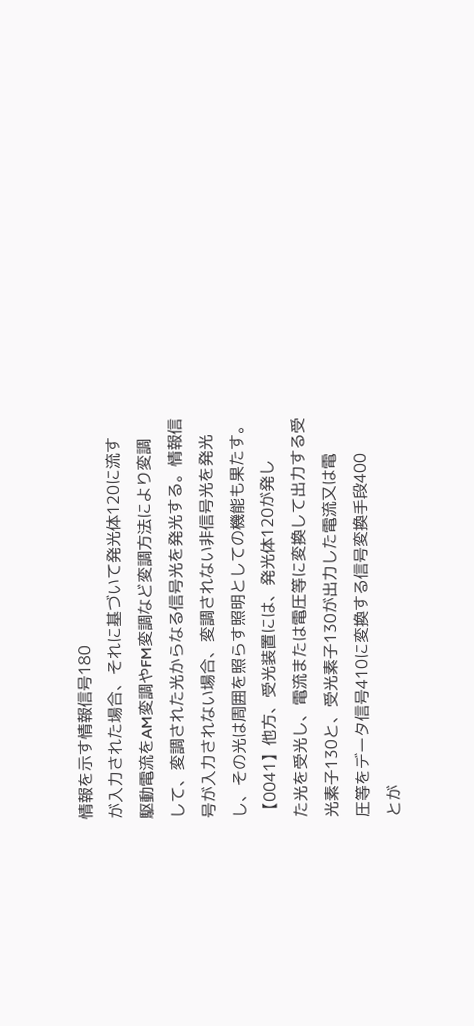情報を示す情報信号180
が入力された場合、それに基づいて発光体120に流す
駆動電流をAM変調やFM変調など変調方法により変調
して、変調された光からなる信号光を発光する。情報信
号が入力されない場合、変調されない非信号光を発光
し、その光は周囲を照らす照明としての機能も果たす。
【0041】他方、受光装置には、発光体120が発し
た光を受光し、電流または電圧等に変換して出力する受
光素子130と、受光素子130が出力した電流又は電
圧等をデータ信号410に変換する信号変換手段400
とが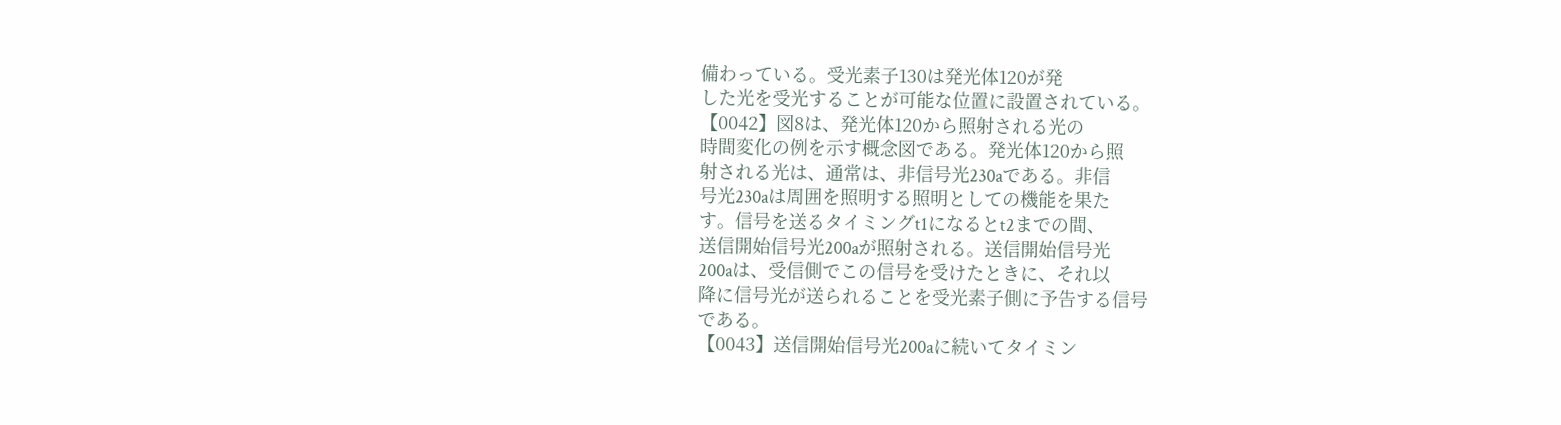備わっている。受光素子130は発光体120が発
した光を受光することが可能な位置に設置されている。
【0042】図8は、発光体120から照射される光の
時間変化の例を示す概念図である。発光体120から照
射される光は、通常は、非信号光230aである。非信
号光230aは周囲を照明する照明としての機能を果た
す。信号を送るタイミングt1になるとt2までの間、
送信開始信号光200aが照射される。送信開始信号光
200aは、受信側でこの信号を受けたときに、それ以
降に信号光が送られることを受光素子側に予告する信号
である。
【0043】送信開始信号光200aに続いてタイミン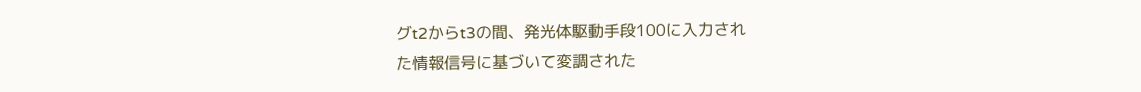グt2からt3の間、発光体駆動手段100に入力され
た情報信号に基づいて変調された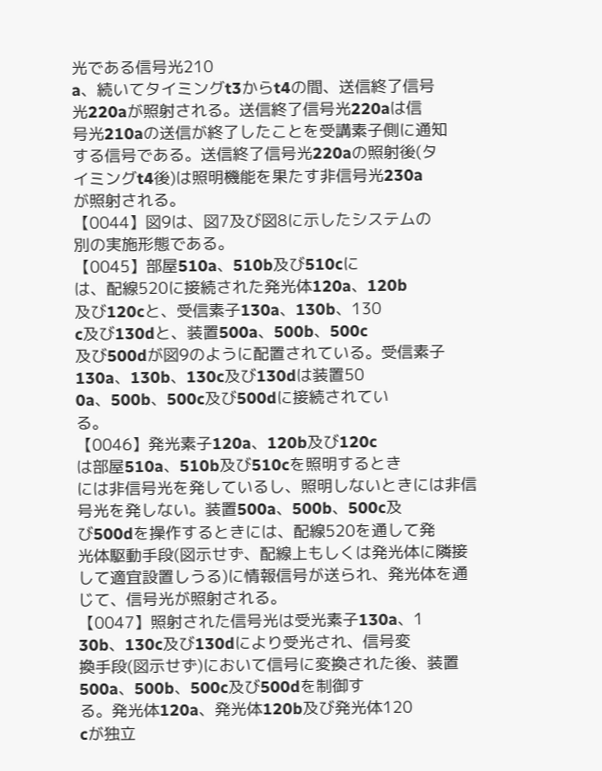光である信号光210
a、続いてタイミングt3からt4の間、送信終了信号
光220aが照射される。送信終了信号光220aは信
号光210aの送信が終了したことを受講素子側に通知
する信号である。送信終了信号光220aの照射後(タ
イミングt4後)は照明機能を果たす非信号光230a
が照射される。
【0044】図9は、図7及び図8に示したシステムの
別の実施形態である。
【0045】部屋510a、510b及び510cに
は、配線520に接続された発光体120a、120b
及び120cと、受信素子130a、130b、130
c及び130dと、装置500a、500b、500c
及び500dが図9のように配置されている。受信素子
130a、130b、130c及び130dは装置50
0a、500b、500c及び500dに接続されてい
る。
【0046】発光素子120a、120b及び120c
は部屋510a、510b及び510cを照明するとき
には非信号光を発しているし、照明しないときには非信
号光を発しない。装置500a、500b、500c及
び500dを操作するときには、配線520を通して発
光体駆動手段(図示せず、配線上もしくは発光体に隣接
して適宜設置しうる)に情報信号が送られ、発光体を通
じて、信号光が照射される。
【0047】照射された信号光は受光素子130a、1
30b、130c及び130dにより受光され、信号変
換手段(図示せず)において信号に変換された後、装置
500a、500b、500c及び500dを制御す
る。発光体120a、発光体120b及び発光体120
cが独立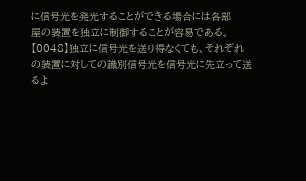に信号光を発光することができる場合には各部
屋の装置を独立に制御することが容易である。
【0048】独立に信号光を送り得なくても、それぞれ
の装置に対しての識別信号光を信号光に先立って送るよ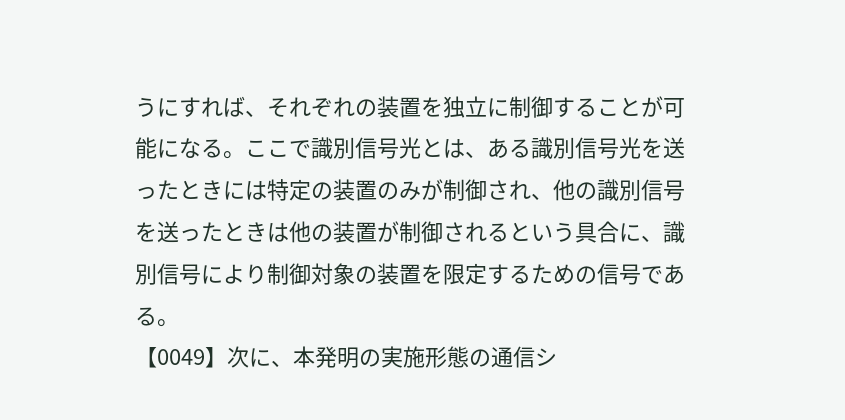うにすれば、それぞれの装置を独立に制御することが可
能になる。ここで識別信号光とは、ある識別信号光を送
ったときには特定の装置のみが制御され、他の識別信号
を送ったときは他の装置が制御されるという具合に、識
別信号により制御対象の装置を限定するための信号であ
る。
【0049】次に、本発明の実施形態の通信シ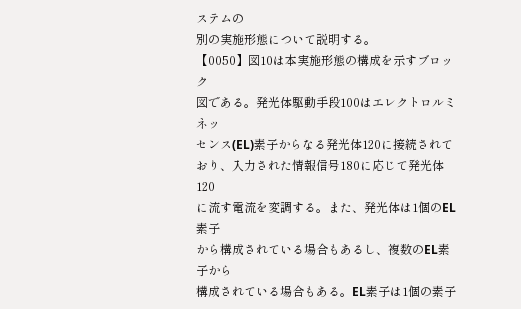ステムの
別の実施形態について説明する。
【0050】図10は本実施形態の構成を示すブロック
図である。発光体駆動手段100はエレクトロルミネッ
センス(EL)素子からなる発光体120に接続されて
おり、入力された情報信号180に応じて発光体120
に流す電流を変調する。また、発光体は1個のEL素子
から構成されている場合もあるし、複数のEL素子から
構成されている場合もある。EL素子は1個の素子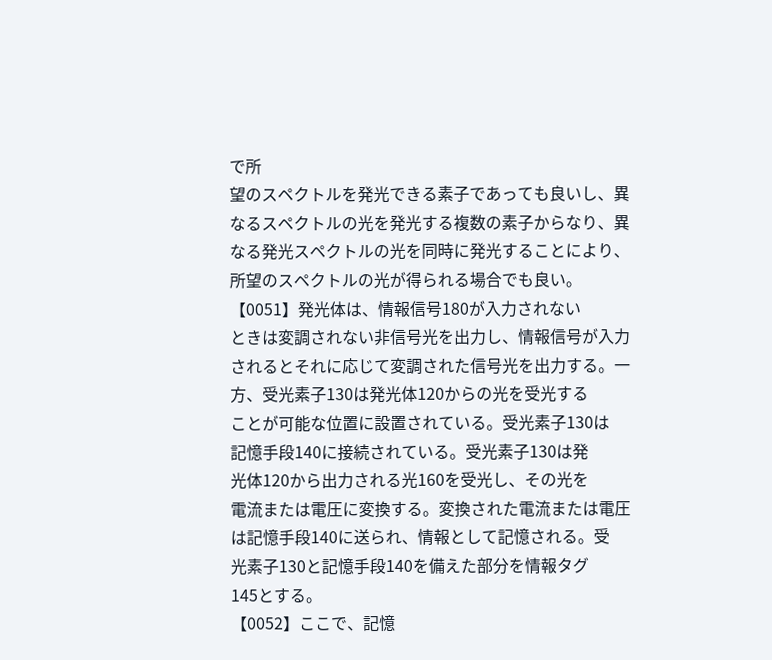で所
望のスペクトルを発光できる素子であっても良いし、異
なるスペクトルの光を発光する複数の素子からなり、異
なる発光スペクトルの光を同時に発光することにより、
所望のスペクトルの光が得られる場合でも良い。
【0051】発光体は、情報信号180が入力されない
ときは変調されない非信号光を出力し、情報信号が入力
されるとそれに応じて変調された信号光を出力する。一
方、受光素子130は発光体120からの光を受光する
ことが可能な位置に設置されている。受光素子130は
記憶手段140に接続されている。受光素子130は発
光体120から出力される光160を受光し、その光を
電流または電圧に変換する。変換された電流または電圧
は記憶手段140に送られ、情報として記憶される。受
光素子130と記憶手段140を備えた部分を情報タグ
145とする。
【0052】ここで、記憶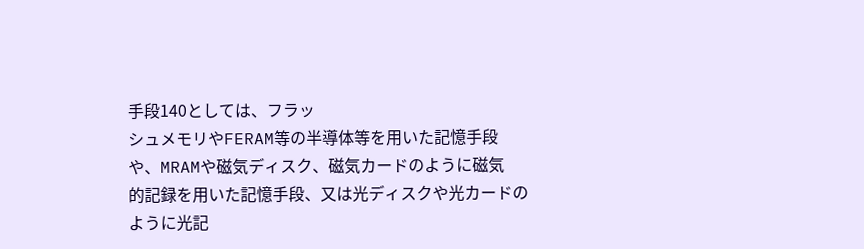手段140としては、フラッ
シュメモリやFERAM等の半導体等を用いた記憶手段
や、MRAMや磁気ディスク、磁気カードのように磁気
的記録を用いた記憶手段、又は光ディスクや光カードの
ように光記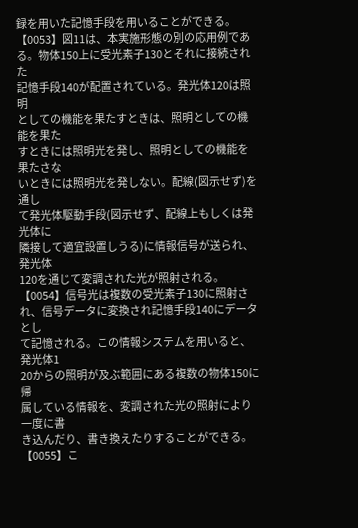録を用いた記憶手段を用いることができる。
【0053】図11は、本実施形態の別の応用例であ
る。物体150上に受光素子130とそれに接続された
記憶手段140が配置されている。発光体120は照明
としての機能を果たすときは、照明としての機能を果た
すときには照明光を発し、照明としての機能を果たさな
いときには照明光を発しない。配線(図示せず)を通し
て発光体駆動手段(図示せず、配線上もしくは発光体に
隣接して適宜設置しうる)に情報信号が送られ、発光体
120を通じて変調された光が照射される。
【0054】信号光は複数の受光素子130に照射さ
れ、信号データに変換され記憶手段140にデータとし
て記憶される。この情報システムを用いると、発光体1
20からの照明が及ぶ範囲にある複数の物体150に帰
属している情報を、変調された光の照射により一度に書
き込んだり、書き換えたりすることができる。
【0055】こ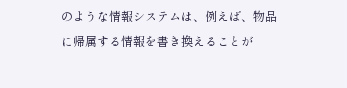のような情報システムは、例えば、物品
に帰属する情報を書き換えることが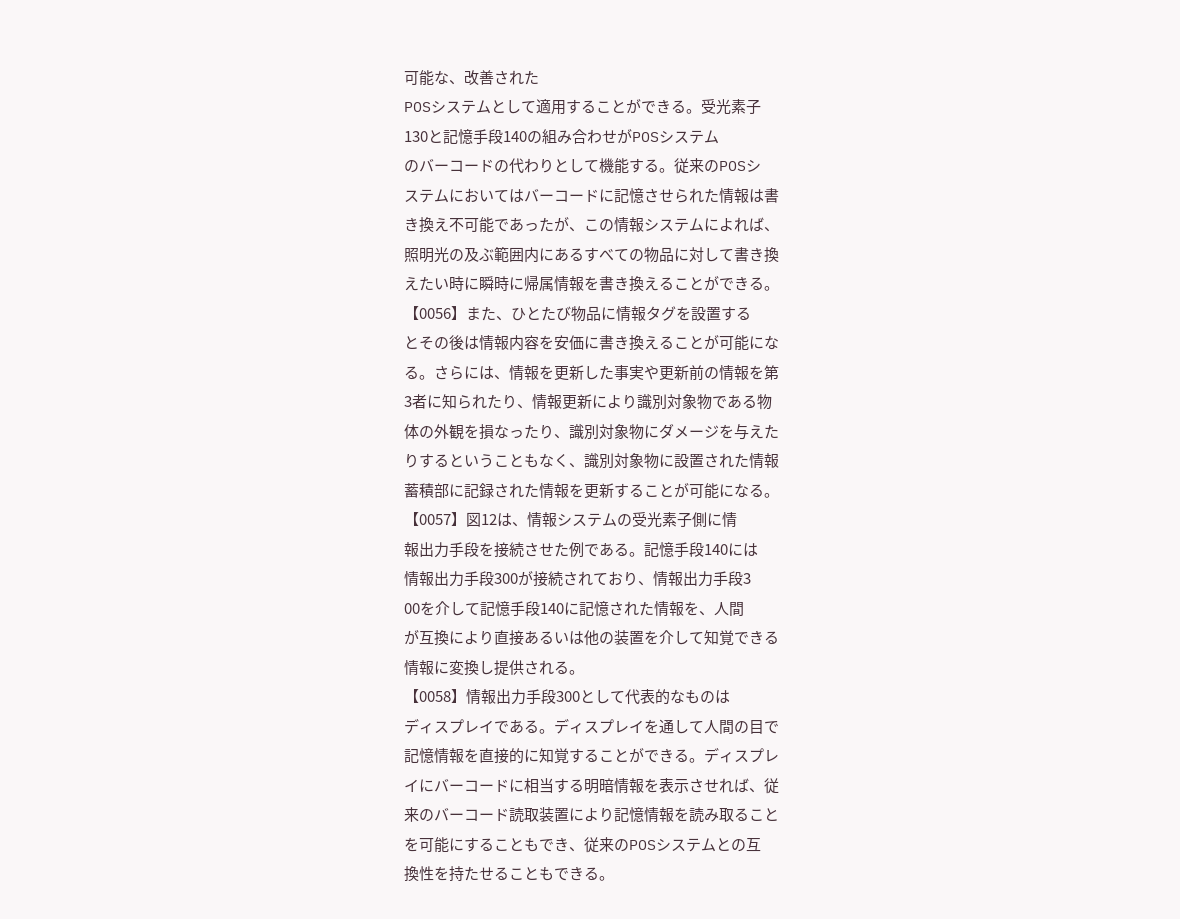可能な、改善された
POSシステムとして適用することができる。受光素子
130と記憶手段140の組み合わせがPOSシステム
のバーコードの代わりとして機能する。従来のPOSシ
ステムにおいてはバーコードに記憶させられた情報は書
き換え不可能であったが、この情報システムによれば、
照明光の及ぶ範囲内にあるすべての物品に対して書き換
えたい時に瞬時に帰属情報を書き換えることができる。
【0056】また、ひとたび物品に情報タグを設置する
とその後は情報内容を安価に書き換えることが可能にな
る。さらには、情報を更新した事実や更新前の情報を第
3者に知られたり、情報更新により識別対象物である物
体の外観を損なったり、識別対象物にダメージを与えた
りするということもなく、識別対象物に設置された情報
蓄積部に記録された情報を更新することが可能になる。
【0057】図12は、情報システムの受光素子側に情
報出力手段を接続させた例である。記憶手段140には
情報出力手段300が接続されており、情報出力手段3
00を介して記憶手段140に記憶された情報を、人間
が互換により直接あるいは他の装置を介して知覚できる
情報に変換し提供される。
【0058】情報出力手段300として代表的なものは
ディスプレイである。ディスプレイを通して人間の目で
記憶情報を直接的に知覚することができる。ディスプレ
イにバーコードに相当する明暗情報を表示させれば、従
来のバーコード読取装置により記憶情報を読み取ること
を可能にすることもでき、従来のPOSシステムとの互
換性を持たせることもできる。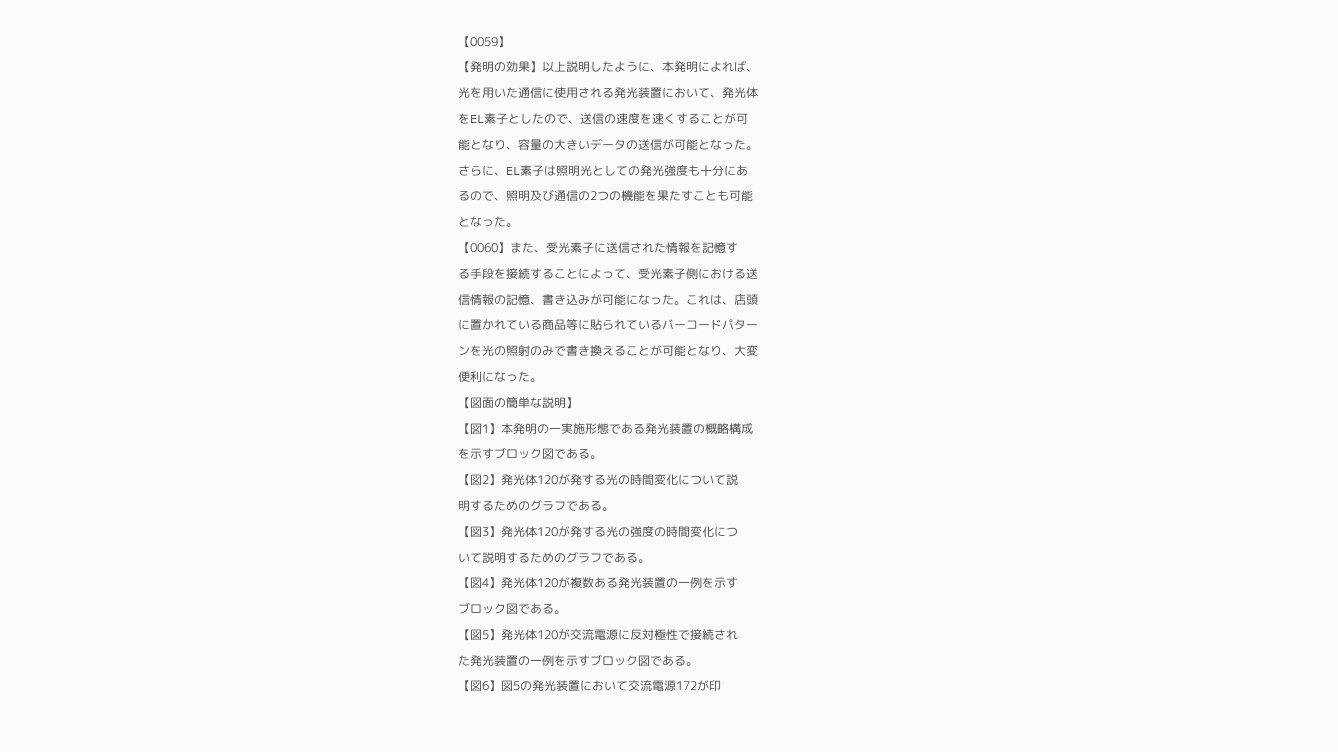【0059】
【発明の効果】以上説明したように、本発明によれば、
光を用いた通信に使用される発光装置において、発光体
をEL素子としたので、送信の速度を速くすることが可
能となり、容量の大きいデータの送信が可能となった。
さらに、EL素子は照明光としての発光強度も十分にあ
るので、照明及び通信の2つの機能を果たすことも可能
となった。
【0060】また、受光素子に送信された情報を記憶す
る手段を接続することによって、受光素子側における送
信情報の記憶、書き込みが可能になった。これは、店頭
に置かれている商品等に貼られているバーコードパター
ンを光の照射のみで書き換えることが可能となり、大変
便利になった。
【図面の簡単な説明】
【図1】本発明の一実施形態である発光装置の概略構成
を示すブロック図である。
【図2】発光体120が発する光の時間変化について説
明するためのグラフである。
【図3】発光体120が発する光の強度の時間変化につ
いて説明するためのグラフである。
【図4】発光体120が複数ある発光装置の一例を示す
ブロック図である。
【図5】発光体120が交流電源に反対極性で接続され
た発光装置の一例を示すブロック図である。
【図6】図5の発光装置において交流電源172が印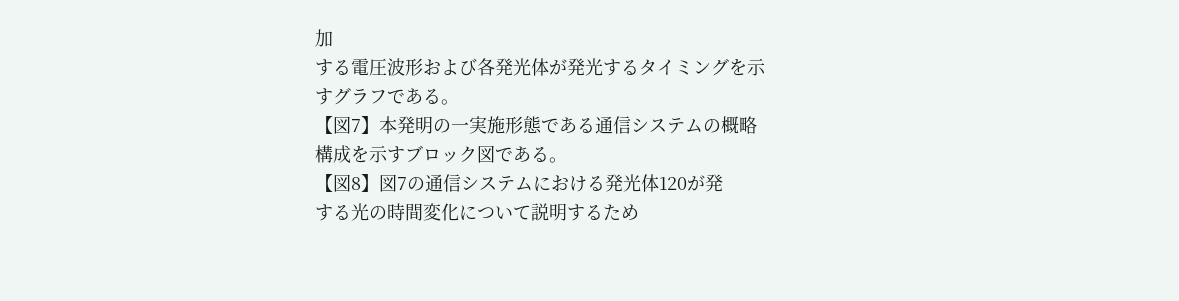加
する電圧波形および各発光体が発光するタイミングを示
すグラフである。
【図7】本発明の一実施形態である通信システムの概略
構成を示すブロック図である。
【図8】図7の通信システムにおける発光体120が発
する光の時間変化について説明するため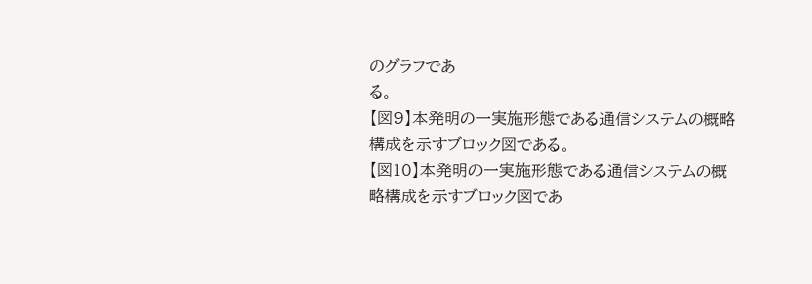のグラフであ
る。
【図9】本発明の一実施形態である通信システムの概略
構成を示すブロック図である。
【図10】本発明の一実施形態である通信システムの概
略構成を示すブロック図であ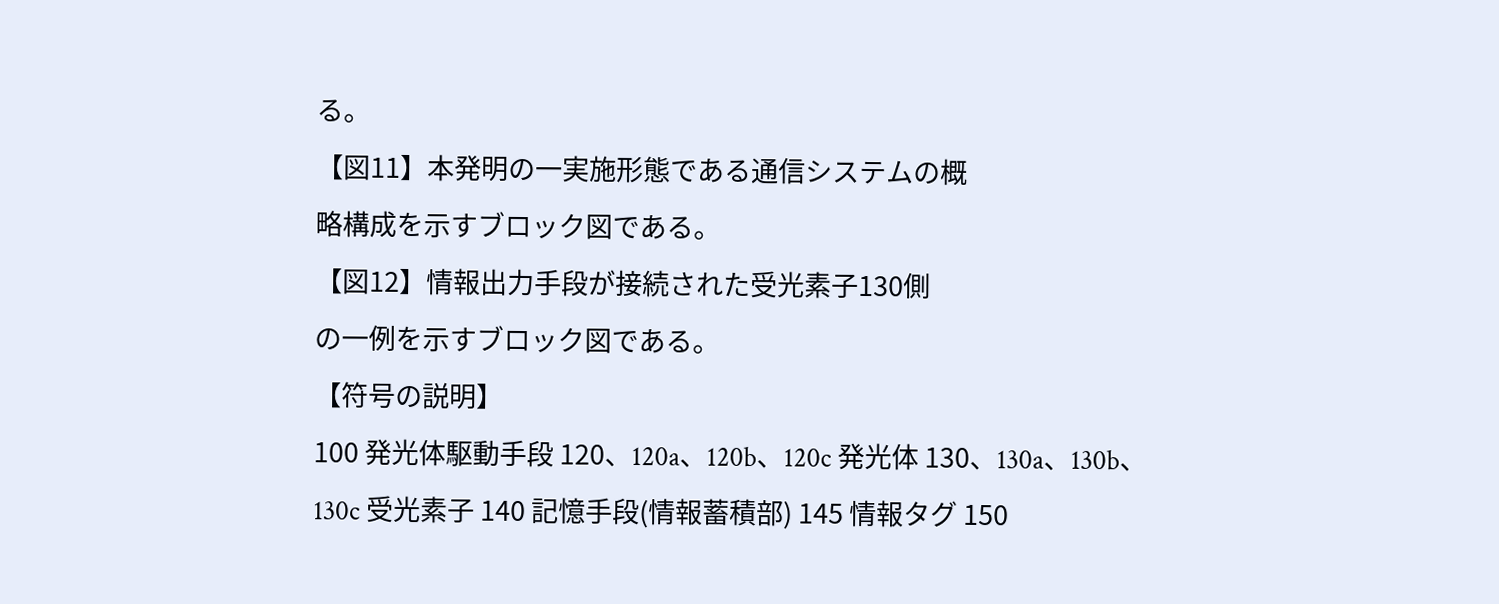る。
【図11】本発明の一実施形態である通信システムの概
略構成を示すブロック図である。
【図12】情報出力手段が接続された受光素子130側
の一例を示すブロック図である。
【符号の説明】
100 発光体駆動手段 120、120a、120b、120c 発光体 130、130a、130b、130c 受光素子 140 記憶手段(情報蓄積部) 145 情報タグ 150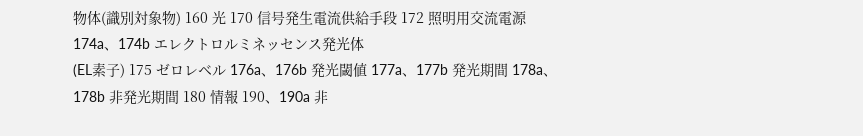物体(識別対象物) 160 光 170 信号発生電流供給手段 172 照明用交流電源 174a、174b エレクトロルミネッセンス発光体
(EL素子) 175 ゼロレベル 176a、176b 発光閾値 177a、177b 発光期間 178a、178b 非発光期間 180 情報 190、190a 非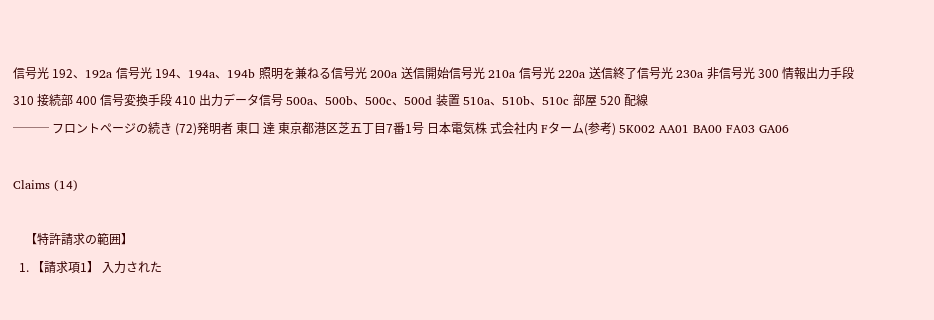信号光 192、192a 信号光 194、194a、194b 照明を兼ねる信号光 200a 送信開始信号光 210a 信号光 220a 送信終了信号光 230a 非信号光 300 情報出力手段 310 接続部 400 信号変換手段 410 出力データ信号 500a、500b、500c、500d 装置 510a、510b、510c 部屋 520 配線
─── フロントページの続き (72)発明者 東口 達 東京都港区芝五丁目7番1号 日本電気株 式会社内 Fターム(参考) 5K002 AA01 BA00 FA03 GA06

Claims (14)

    【特許請求の範囲】
  1. 【請求項1】 入力された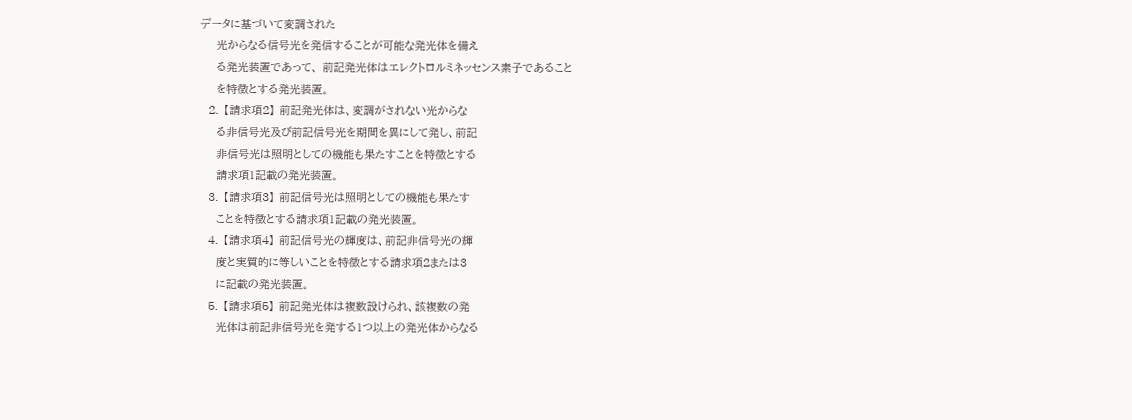データに基づいて変調された
    光からなる信号光を発信することが可能な発光体を備え
    る発光装置であって、 前記発光体はエレクトロルミネッセンス素子であること
    を特徴とする発光装置。
  2. 【請求項2】 前記発光体は、変調がされない光からな
    る非信号光及び前記信号光を期間を異にして発し、前記
    非信号光は照明としての機能も果たすことを特徴とする
    請求項1記載の発光装置。
  3. 【請求項3】 前記信号光は照明としての機能も果たす
    ことを特徴とする請求項1記載の発光装置。
  4. 【請求項4】 前記信号光の輝度は、前記非信号光の輝
    度と実質的に等しいことを特徴とする請求項2または3
    に記載の発光装置。
  5. 【請求項5】 前記発光体は複数設けられ、該複数の発
    光体は前記非信号光を発する1つ以上の発光体からなる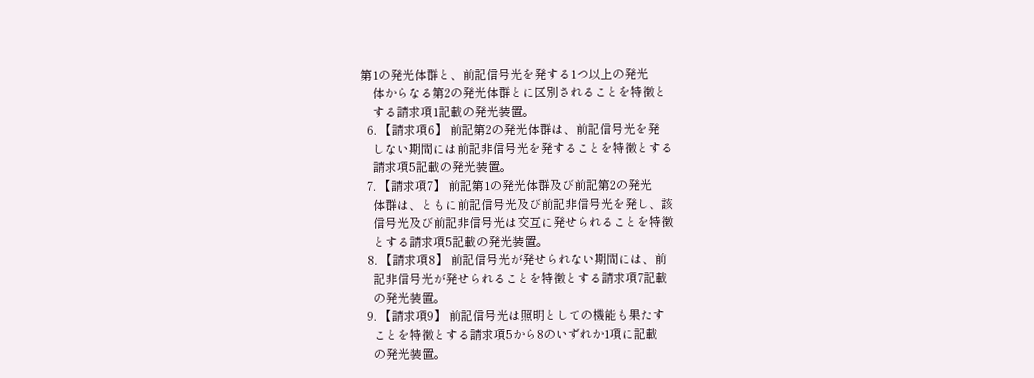第1の発光体群と、前記信号光を発する1つ以上の発光
    体からなる第2の発光体群とに区別されることを特徴と
    する請求項1記載の発光装置。
  6. 【請求項6】 前記第2の発光体群は、前記信号光を発
    しない期間には前記非信号光を発することを特徴とする
    請求項5記載の発光装置。
  7. 【請求項7】 前記第1の発光体群及び前記第2の発光
    体群は、ともに前記信号光及び前記非信号光を発し、該
    信号光及び前記非信号光は交互に発せられることを特徴
    とする請求項5記載の発光装置。
  8. 【請求項8】 前記信号光が発せられない期間には、前
    記非信号光が発せられることを特徴とする請求項7記載
    の発光装置。
  9. 【請求項9】 前記信号光は照明としての機能も果たす
    ことを特徴とする請求項5から8のいずれか1項に記載
    の発光装置。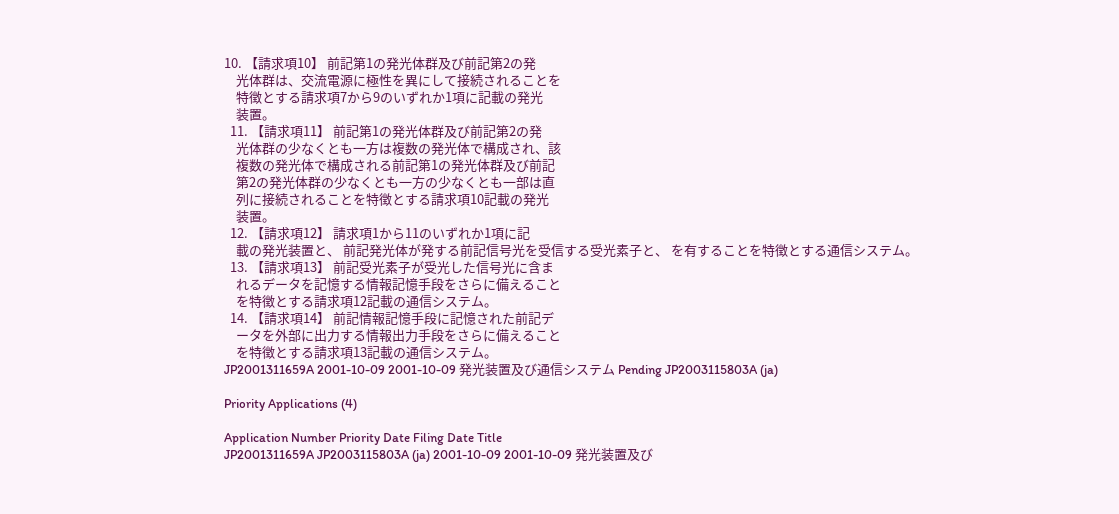10. 【請求項10】 前記第1の発光体群及び前記第2の発
    光体群は、交流電源に極性を異にして接続されることを
    特徴とする請求項7から9のいずれか1項に記載の発光
    装置。
  11. 【請求項11】 前記第1の発光体群及び前記第2の発
    光体群の少なくとも一方は複数の発光体で構成され、該
    複数の発光体で構成される前記第1の発光体群及び前記
    第2の発光体群の少なくとも一方の少なくとも一部は直
    列に接続されることを特徴とする請求項10記載の発光
    装置。
  12. 【請求項12】 請求項1から11のいずれか1項に記
    載の発光装置と、 前記発光体が発する前記信号光を受信する受光素子と、 を有することを特徴とする通信システム。
  13. 【請求項13】 前記受光素子が受光した信号光に含ま
    れるデータを記憶する情報記憶手段をさらに備えること
    を特徴とする請求項12記載の通信システム。
  14. 【請求項14】 前記情報記憶手段に記憶された前記デ
    ータを外部に出力する情報出力手段をさらに備えること
    を特徴とする請求項13記載の通信システム。
JP2001311659A 2001-10-09 2001-10-09 発光装置及び通信システム Pending JP2003115803A (ja)

Priority Applications (4)

Application Number Priority Date Filing Date Title
JP2001311659A JP2003115803A (ja) 2001-10-09 2001-10-09 発光装置及び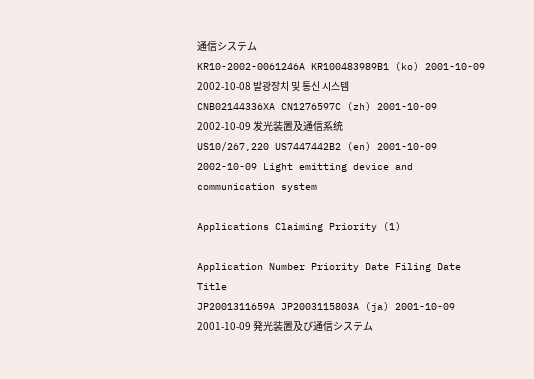通信システム
KR10-2002-0061246A KR100483989B1 (ko) 2001-10-09 2002-10-08 발광장치 및 통신 시스템
CNB02144336XA CN1276597C (zh) 2001-10-09 2002-10-09 发光装置及通信系统
US10/267,220 US7447442B2 (en) 2001-10-09 2002-10-09 Light emitting device and communication system

Applications Claiming Priority (1)

Application Number Priority Date Filing Date Title
JP2001311659A JP2003115803A (ja) 2001-10-09 2001-10-09 発光装置及び通信システム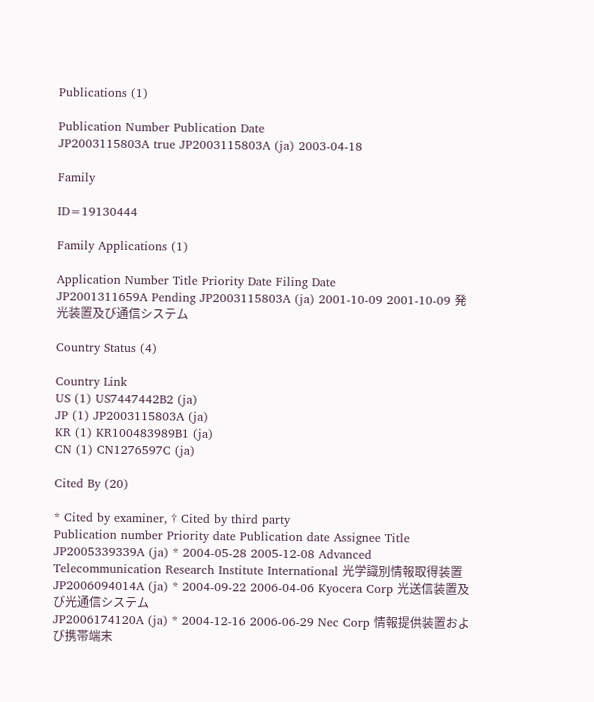Publications (1)

Publication Number Publication Date
JP2003115803A true JP2003115803A (ja) 2003-04-18

Family

ID=19130444

Family Applications (1)

Application Number Title Priority Date Filing Date
JP2001311659A Pending JP2003115803A (ja) 2001-10-09 2001-10-09 発光装置及び通信システム

Country Status (4)

Country Link
US (1) US7447442B2 (ja)
JP (1) JP2003115803A (ja)
KR (1) KR100483989B1 (ja)
CN (1) CN1276597C (ja)

Cited By (20)

* Cited by examiner, † Cited by third party
Publication number Priority date Publication date Assignee Title
JP2005339339A (ja) * 2004-05-28 2005-12-08 Advanced Telecommunication Research Institute International 光学識別情報取得装置
JP2006094014A (ja) * 2004-09-22 2006-04-06 Kyocera Corp 光送信装置及び光通信システム
JP2006174120A (ja) * 2004-12-16 2006-06-29 Nec Corp 情報提供装置および携帯端末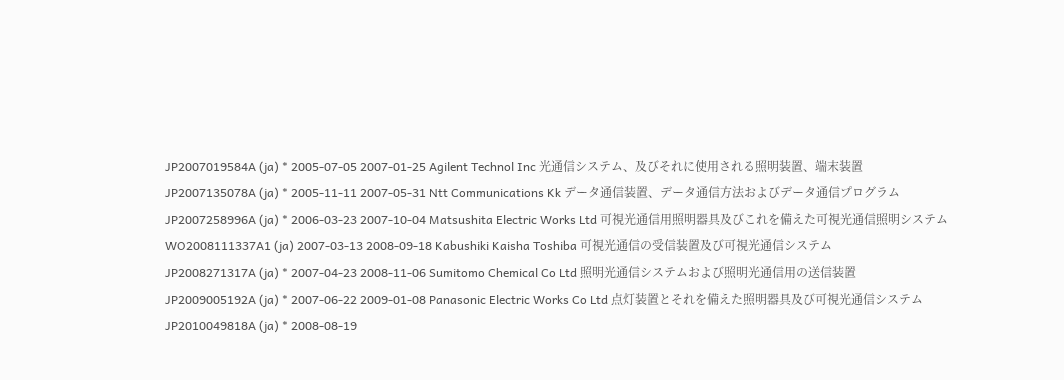JP2007019584A (ja) * 2005-07-05 2007-01-25 Agilent Technol Inc 光通信システム、及びそれに使用される照明装置、端末装置
JP2007135078A (ja) * 2005-11-11 2007-05-31 Ntt Communications Kk データ通信装置、データ通信方法およびデータ通信プログラム
JP2007258996A (ja) * 2006-03-23 2007-10-04 Matsushita Electric Works Ltd 可視光通信用照明器具及びこれを備えた可視光通信照明システム
WO2008111337A1 (ja) 2007-03-13 2008-09-18 Kabushiki Kaisha Toshiba 可視光通信の受信装置及び可視光通信システム
JP2008271317A (ja) * 2007-04-23 2008-11-06 Sumitomo Chemical Co Ltd 照明光通信システムおよび照明光通信用の送信装置
JP2009005192A (ja) * 2007-06-22 2009-01-08 Panasonic Electric Works Co Ltd 点灯装置とそれを備えた照明器具及び可視光通信システム
JP2010049818A (ja) * 2008-08-19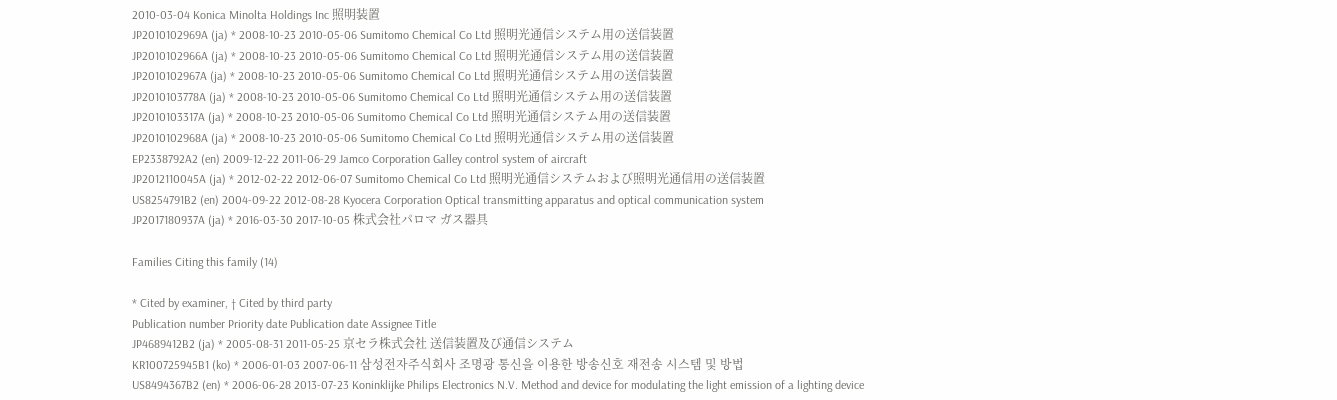2010-03-04 Konica Minolta Holdings Inc 照明装置
JP2010102969A (ja) * 2008-10-23 2010-05-06 Sumitomo Chemical Co Ltd 照明光通信システム用の送信装置
JP2010102966A (ja) * 2008-10-23 2010-05-06 Sumitomo Chemical Co Ltd 照明光通信システム用の送信装置
JP2010102967A (ja) * 2008-10-23 2010-05-06 Sumitomo Chemical Co Ltd 照明光通信システム用の送信装置
JP2010103778A (ja) * 2008-10-23 2010-05-06 Sumitomo Chemical Co Ltd 照明光通信システム用の送信装置
JP2010103317A (ja) * 2008-10-23 2010-05-06 Sumitomo Chemical Co Ltd 照明光通信システム用の送信装置
JP2010102968A (ja) * 2008-10-23 2010-05-06 Sumitomo Chemical Co Ltd 照明光通信システム用の送信装置
EP2338792A2 (en) 2009-12-22 2011-06-29 Jamco Corporation Galley control system of aircraft
JP2012110045A (ja) * 2012-02-22 2012-06-07 Sumitomo Chemical Co Ltd 照明光通信システムおよび照明光通信用の送信装置
US8254791B2 (en) 2004-09-22 2012-08-28 Kyocera Corporation Optical transmitting apparatus and optical communication system
JP2017180937A (ja) * 2016-03-30 2017-10-05 株式会社パロマ ガス器具

Families Citing this family (14)

* Cited by examiner, † Cited by third party
Publication number Priority date Publication date Assignee Title
JP4689412B2 (ja) * 2005-08-31 2011-05-25 京セラ株式会社 送信装置及び通信システム
KR100725945B1 (ko) * 2006-01-03 2007-06-11 삼성전자주식회사 조명광 통신을 이용한 방송신호 재전송 시스템 및 방법
US8494367B2 (en) * 2006-06-28 2013-07-23 Koninklijke Philips Electronics N.V. Method and device for modulating the light emission of a lighting device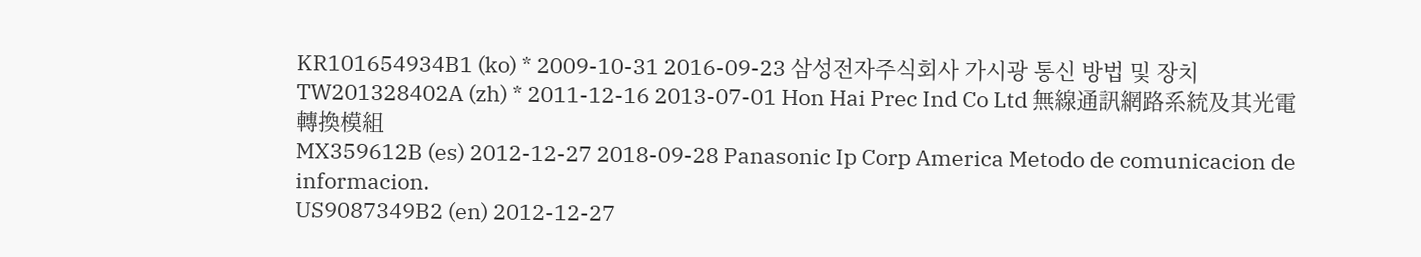KR101654934B1 (ko) * 2009-10-31 2016-09-23 삼성전자주식회사 가시광 통신 방법 및 장치
TW201328402A (zh) * 2011-12-16 2013-07-01 Hon Hai Prec Ind Co Ltd 無線通訊網路系統及其光電轉換模組
MX359612B (es) 2012-12-27 2018-09-28 Panasonic Ip Corp America Metodo de comunicacion de informacion.
US9087349B2 (en) 2012-12-27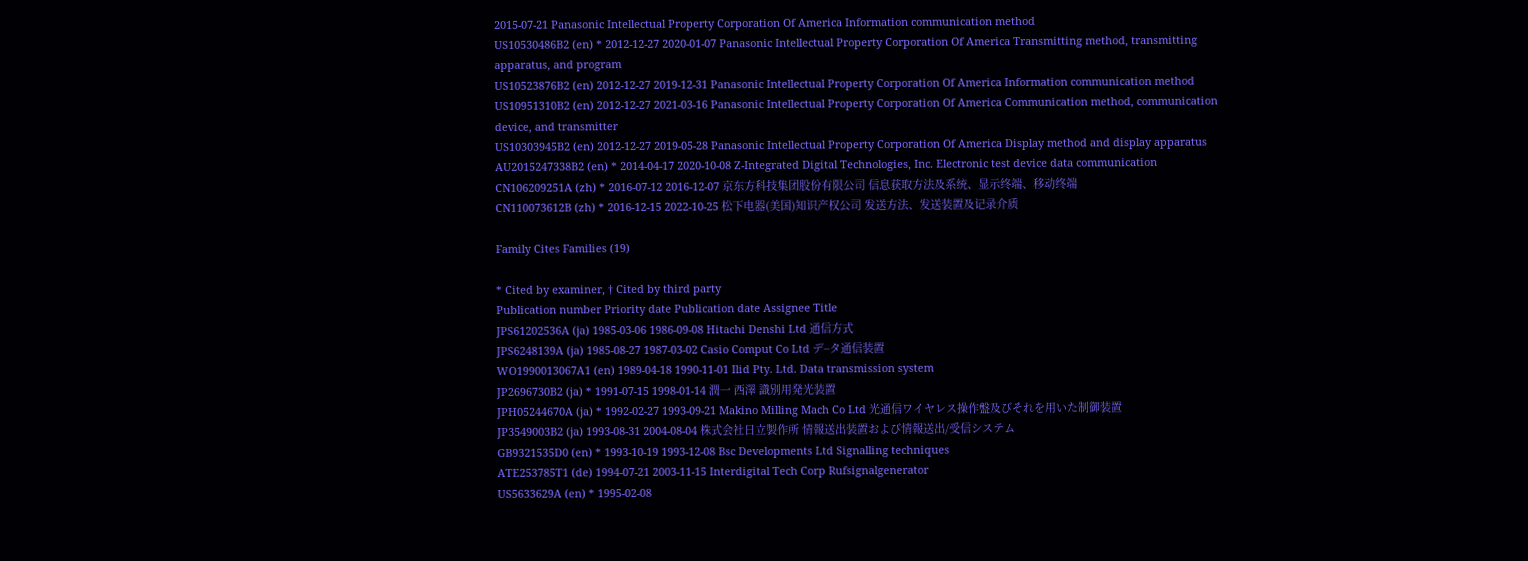2015-07-21 Panasonic Intellectual Property Corporation Of America Information communication method
US10530486B2 (en) * 2012-12-27 2020-01-07 Panasonic Intellectual Property Corporation Of America Transmitting method, transmitting apparatus, and program
US10523876B2 (en) 2012-12-27 2019-12-31 Panasonic Intellectual Property Corporation Of America Information communication method
US10951310B2 (en) 2012-12-27 2021-03-16 Panasonic Intellectual Property Corporation Of America Communication method, communication device, and transmitter
US10303945B2 (en) 2012-12-27 2019-05-28 Panasonic Intellectual Property Corporation Of America Display method and display apparatus
AU2015247338B2 (en) * 2014-04-17 2020-10-08 Z-Integrated Digital Technologies, Inc. Electronic test device data communication
CN106209251A (zh) * 2016-07-12 2016-12-07 京东方科技集团股份有限公司 信息获取方法及系统、显示终端、移动终端
CN110073612B (zh) * 2016-12-15 2022-10-25 松下电器(美国)知识产权公司 发送方法、发送装置及记录介质

Family Cites Families (19)

* Cited by examiner, † Cited by third party
Publication number Priority date Publication date Assignee Title
JPS61202536A (ja) 1985-03-06 1986-09-08 Hitachi Denshi Ltd 通信方式
JPS6248139A (ja) 1985-08-27 1987-03-02 Casio Comput Co Ltd デ−タ通信装置
WO1990013067A1 (en) 1989-04-18 1990-11-01 Ilid Pty. Ltd. Data transmission system
JP2696730B2 (ja) * 1991-07-15 1998-01-14 潤一 西澤 識別用発光装置
JPH05244670A (ja) * 1992-02-27 1993-09-21 Makino Milling Mach Co Ltd 光通信ワイヤレス操作盤及びそれを用いた制御装置
JP3549003B2 (ja) 1993-08-31 2004-08-04 株式会社日立製作所 情報送出装置および情報送出/受信システム
GB9321535D0 (en) * 1993-10-19 1993-12-08 Bsc Developments Ltd Signalling techniques
ATE253785T1 (de) 1994-07-21 2003-11-15 Interdigital Tech Corp Rufsignalgenerator
US5633629A (en) * 1995-02-08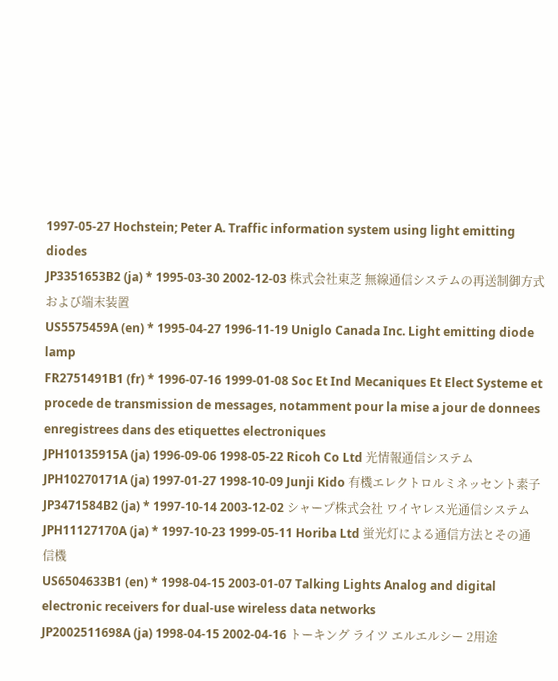1997-05-27 Hochstein; Peter A. Traffic information system using light emitting diodes
JP3351653B2 (ja) * 1995-03-30 2002-12-03 株式会社東芝 無線通信システムの再送制御方式および端末装置
US5575459A (en) * 1995-04-27 1996-11-19 Uniglo Canada Inc. Light emitting diode lamp
FR2751491B1 (fr) * 1996-07-16 1999-01-08 Soc Et Ind Mecaniques Et Elect Systeme et procede de transmission de messages, notamment pour la mise a jour de donnees enregistrees dans des etiquettes electroniques
JPH10135915A (ja) 1996-09-06 1998-05-22 Ricoh Co Ltd 光情報通信システム
JPH10270171A (ja) 1997-01-27 1998-10-09 Junji Kido 有機エレクトロルミネッセント素子
JP3471584B2 (ja) * 1997-10-14 2003-12-02 シャープ株式会社 ワイヤレス光通信システム
JPH11127170A (ja) * 1997-10-23 1999-05-11 Horiba Ltd 蛍光灯による通信方法とその通信機
US6504633B1 (en) * 1998-04-15 2003-01-07 Talking Lights Analog and digital electronic receivers for dual-use wireless data networks
JP2002511698A (ja) 1998-04-15 2002-04-16 トーキング ライツ エルエルシー 2用途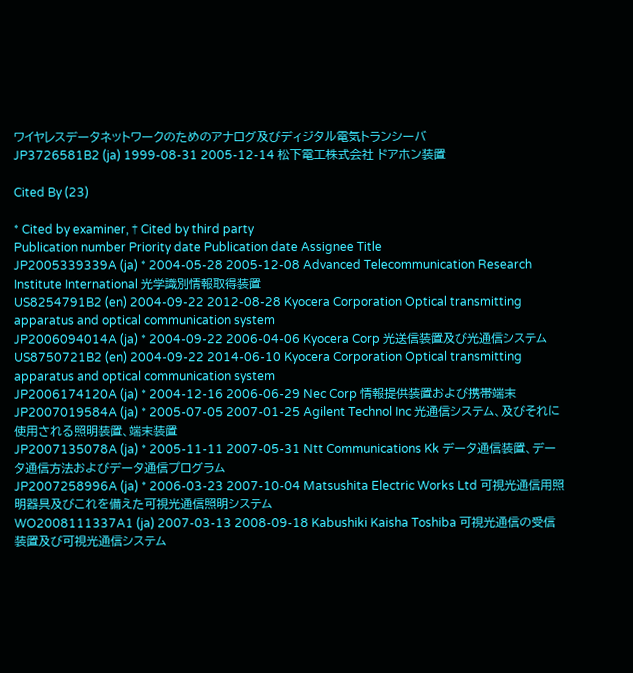ワイヤレスデータネットワークのためのアナログ及びディジタル電気トランシーバ
JP3726581B2 (ja) 1999-08-31 2005-12-14 松下電工株式会社 ドアホン装置

Cited By (23)

* Cited by examiner, † Cited by third party
Publication number Priority date Publication date Assignee Title
JP2005339339A (ja) * 2004-05-28 2005-12-08 Advanced Telecommunication Research Institute International 光学識別情報取得装置
US8254791B2 (en) 2004-09-22 2012-08-28 Kyocera Corporation Optical transmitting apparatus and optical communication system
JP2006094014A (ja) * 2004-09-22 2006-04-06 Kyocera Corp 光送信装置及び光通信システム
US8750721B2 (en) 2004-09-22 2014-06-10 Kyocera Corporation Optical transmitting apparatus and optical communication system
JP2006174120A (ja) * 2004-12-16 2006-06-29 Nec Corp 情報提供装置および携帯端末
JP2007019584A (ja) * 2005-07-05 2007-01-25 Agilent Technol Inc 光通信システム、及びそれに使用される照明装置、端末装置
JP2007135078A (ja) * 2005-11-11 2007-05-31 Ntt Communications Kk データ通信装置、データ通信方法およびデータ通信プログラム
JP2007258996A (ja) * 2006-03-23 2007-10-04 Matsushita Electric Works Ltd 可視光通信用照明器具及びこれを備えた可視光通信照明システム
WO2008111337A1 (ja) 2007-03-13 2008-09-18 Kabushiki Kaisha Toshiba 可視光通信の受信装置及び可視光通信システム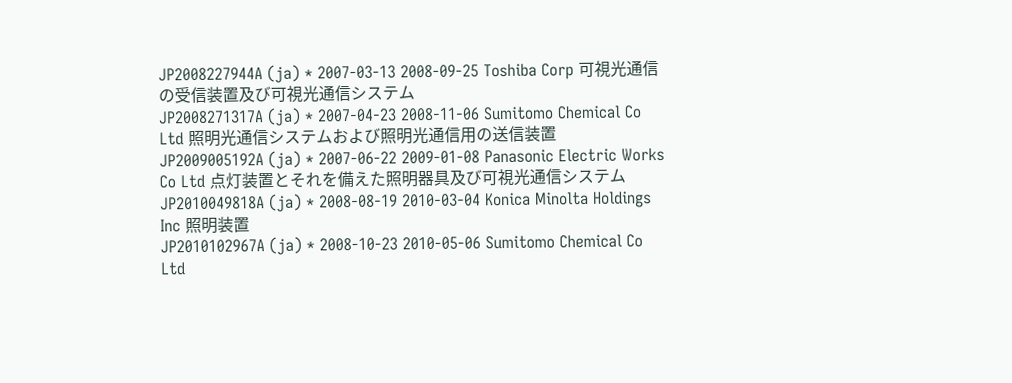JP2008227944A (ja) * 2007-03-13 2008-09-25 Toshiba Corp 可視光通信の受信装置及び可視光通信システム
JP2008271317A (ja) * 2007-04-23 2008-11-06 Sumitomo Chemical Co Ltd 照明光通信システムおよび照明光通信用の送信装置
JP2009005192A (ja) * 2007-06-22 2009-01-08 Panasonic Electric Works Co Ltd 点灯装置とそれを備えた照明器具及び可視光通信システム
JP2010049818A (ja) * 2008-08-19 2010-03-04 Konica Minolta Holdings Inc 照明装置
JP2010102967A (ja) * 2008-10-23 2010-05-06 Sumitomo Chemical Co Ltd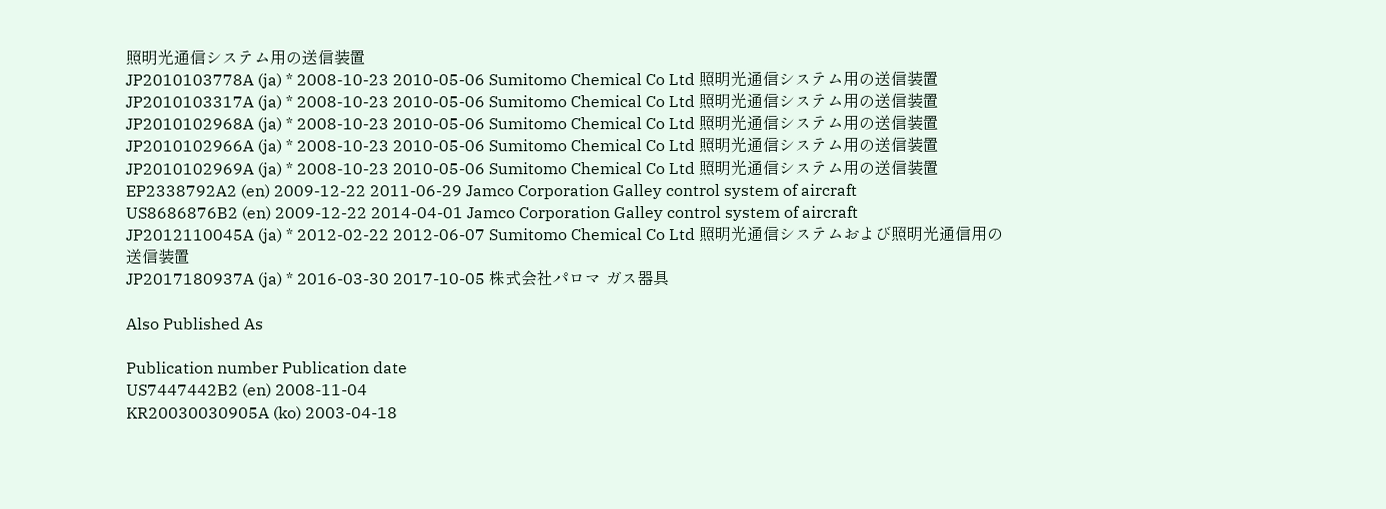照明光通信システム用の送信装置
JP2010103778A (ja) * 2008-10-23 2010-05-06 Sumitomo Chemical Co Ltd 照明光通信システム用の送信装置
JP2010103317A (ja) * 2008-10-23 2010-05-06 Sumitomo Chemical Co Ltd 照明光通信システム用の送信装置
JP2010102968A (ja) * 2008-10-23 2010-05-06 Sumitomo Chemical Co Ltd 照明光通信システム用の送信装置
JP2010102966A (ja) * 2008-10-23 2010-05-06 Sumitomo Chemical Co Ltd 照明光通信システム用の送信装置
JP2010102969A (ja) * 2008-10-23 2010-05-06 Sumitomo Chemical Co Ltd 照明光通信システム用の送信装置
EP2338792A2 (en) 2009-12-22 2011-06-29 Jamco Corporation Galley control system of aircraft
US8686876B2 (en) 2009-12-22 2014-04-01 Jamco Corporation Galley control system of aircraft
JP2012110045A (ja) * 2012-02-22 2012-06-07 Sumitomo Chemical Co Ltd 照明光通信システムおよび照明光通信用の送信装置
JP2017180937A (ja) * 2016-03-30 2017-10-05 株式会社パロマ ガス器具

Also Published As

Publication number Publication date
US7447442B2 (en) 2008-11-04
KR20030030905A (ko) 2003-04-18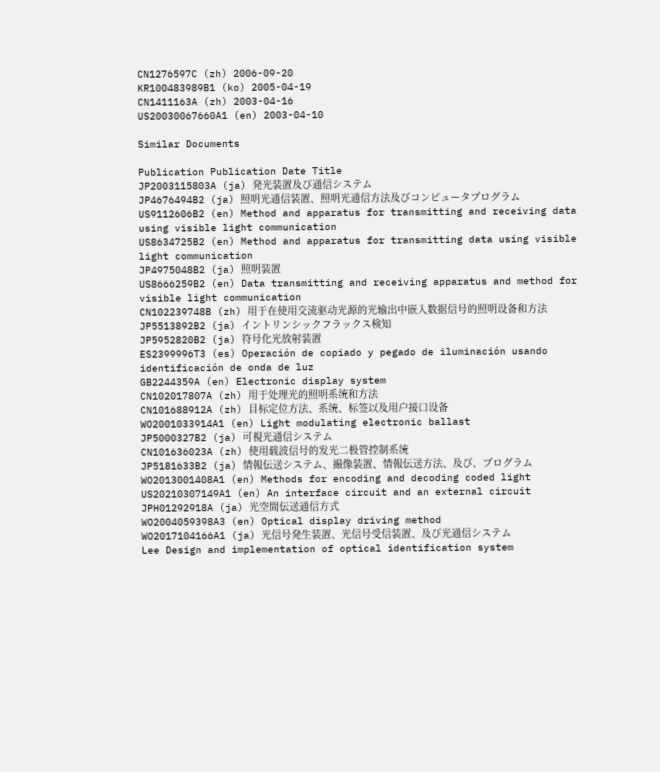CN1276597C (zh) 2006-09-20
KR100483989B1 (ko) 2005-04-19
CN1411163A (zh) 2003-04-16
US20030067660A1 (en) 2003-04-10

Similar Documents

Publication Publication Date Title
JP2003115803A (ja) 発光装置及び通信システム
JP4676494B2 (ja) 照明光通信装置、照明光通信方法及びコンピュータプログラム
US9112606B2 (en) Method and apparatus for transmitting and receiving data using visible light communication
US8634725B2 (en) Method and apparatus for transmitting data using visible light communication
JP4975048B2 (ja) 照明装置
US8666259B2 (en) Data transmitting and receiving apparatus and method for visible light communication
CN102239748B (zh) 用于在使用交流驱动光源的光输出中嵌入数据信号的照明设备和方法
JP5513892B2 (ja) イントリンシックフラックス検知
JP5952820B2 (ja) 符号化光放射装置
ES2399996T3 (es) Operación de copiado y pegado de iluminación usando identificación de onda de luz
GB2244359A (en) Electronic display system
CN102017807A (zh) 用于处理光的照明系统和方法
CN101688912A (zh) 目标定位方法、系统、标签以及用户接口设备
WO2001033914A1 (en) Light modulating electronic ballast
JP5000327B2 (ja) 可視光通信システム
CN101636023A (zh) 使用载波信号的发光二极管控制系统
JP5181633B2 (ja) 情報伝送システム、撮像装置、情報伝送方法、及び、プログラム
WO2013001408A1 (en) Methods for encoding and decoding coded light
US20210307149A1 (en) An interface circuit and an external circuit
JPH01292918A (ja) 光空間伝送通信方式
WO2004059398A3 (en) Optical display driving method
WO2017104166A1 (ja) 光信号発生装置、光信号受信装置、及び光通信システム
Lee Design and implementation of optical identification system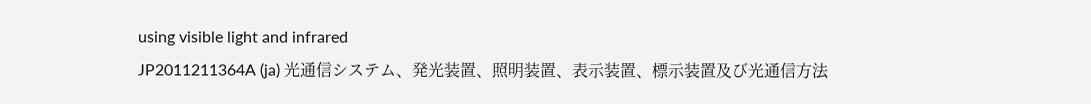using visible light and infrared
JP2011211364A (ja) 光通信システム、発光装置、照明装置、表示装置、標示装置及び光通信方法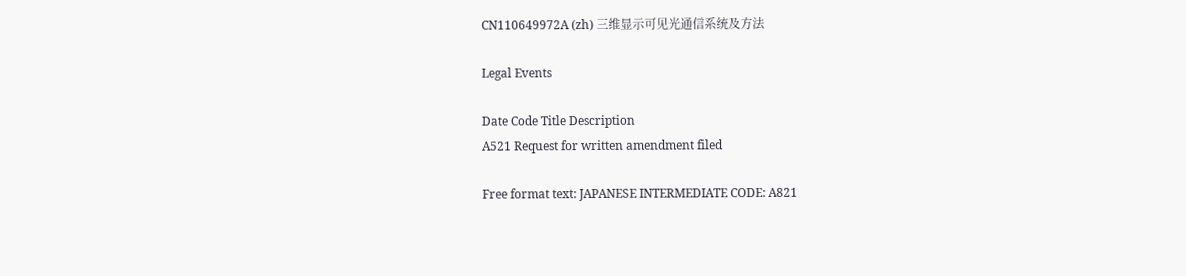CN110649972A (zh) 三维显示可见光通信系统及方法

Legal Events

Date Code Title Description
A521 Request for written amendment filed

Free format text: JAPANESE INTERMEDIATE CODE: A821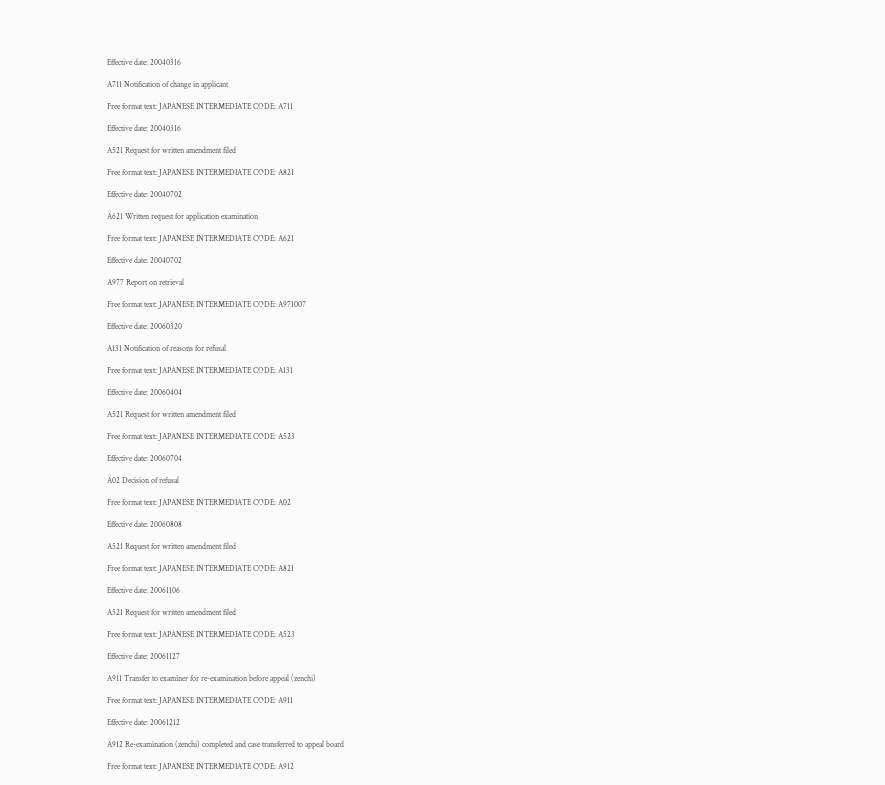Effective date: 20040316

A711 Notification of change in applicant

Free format text: JAPANESE INTERMEDIATE CODE: A711

Effective date: 20040316

A521 Request for written amendment filed

Free format text: JAPANESE INTERMEDIATE CODE: A821

Effective date: 20040702

A621 Written request for application examination

Free format text: JAPANESE INTERMEDIATE CODE: A621

Effective date: 20040702

A977 Report on retrieval

Free format text: JAPANESE INTERMEDIATE CODE: A971007

Effective date: 20060320

A131 Notification of reasons for refusal

Free format text: JAPANESE INTERMEDIATE CODE: A131

Effective date: 20060404

A521 Request for written amendment filed

Free format text: JAPANESE INTERMEDIATE CODE: A523

Effective date: 20060704

A02 Decision of refusal

Free format text: JAPANESE INTERMEDIATE CODE: A02

Effective date: 20060808

A521 Request for written amendment filed

Free format text: JAPANESE INTERMEDIATE CODE: A821

Effective date: 20061106

A521 Request for written amendment filed

Free format text: JAPANESE INTERMEDIATE CODE: A523

Effective date: 20061127

A911 Transfer to examiner for re-examination before appeal (zenchi)

Free format text: JAPANESE INTERMEDIATE CODE: A911

Effective date: 20061212

A912 Re-examination (zenchi) completed and case transferred to appeal board

Free format text: JAPANESE INTERMEDIATE CODE: A912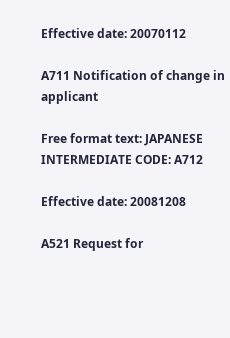Effective date: 20070112

A711 Notification of change in applicant

Free format text: JAPANESE INTERMEDIATE CODE: A712

Effective date: 20081208

A521 Request for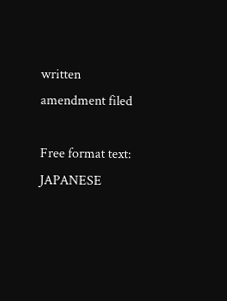written amendment filed

Free format text: JAPANESE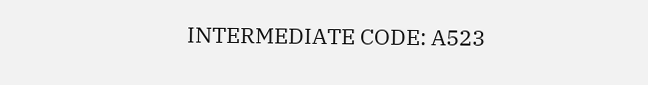INTERMEDIATE CODE: A523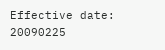Effective date: 20090225